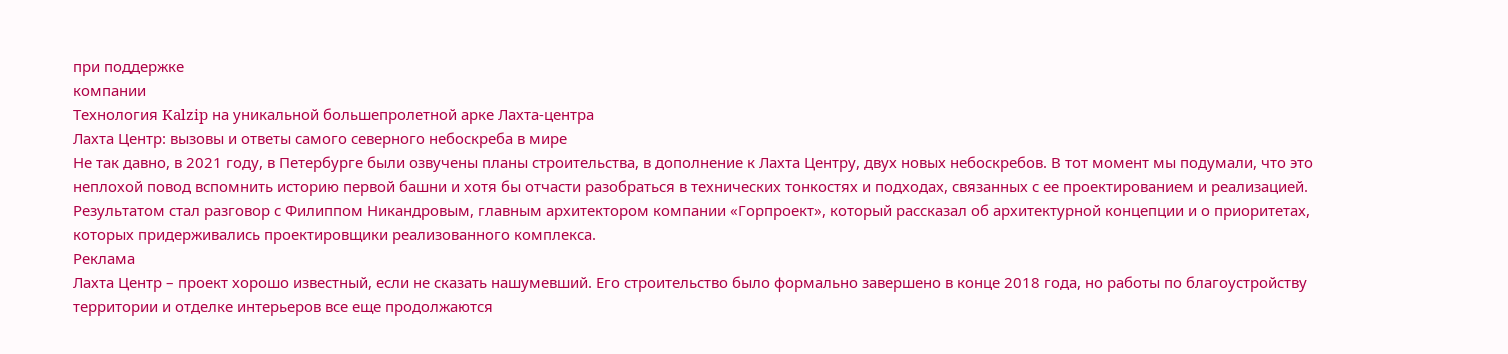при поддержке
компании
Технология Kalzip на уникальной большепролетной арке Лахта-центра
Лахта Центр: вызовы и ответы самого северного небоскреба в мире
Не так давно, в 2021 году, в Петербурге были озвучены планы строительства, в дополнение к Лахта Центру, двух новых небоскребов. В тот момент мы подумали, что это неплохой повод вспомнить историю первой башни и хотя бы отчасти разобраться в технических тонкостях и подходах, связанных с ее проектированием и реализацией. Результатом стал разговор с Филиппом Никандровым, главным архитектором компании «Горпроект», который рассказал об архитектурной концепции и о приоритетах, которых придерживались проектировщики реализованного комплекса.
Реклама
Лахта Центр – проект хорошо известный, если не сказать нашумевший. Его строительство было формально завершено в конце 2018 года, но работы по благоустройству территории и отделке интерьеров все еще продолжаются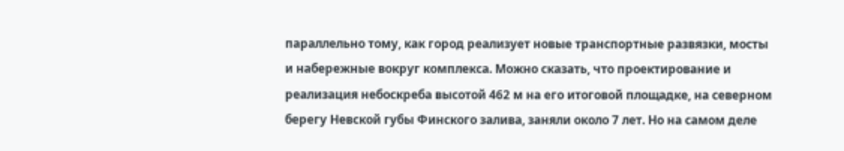параллельно тому, как город реализует новые транспортные развязки, мосты и набережные вокруг комплекса. Можно сказать, что проектирование и реализация небоскреба высотой 462 м на его итоговой площадке, на северном берегу Невской губы Финского залива, заняли около 7 лет. Но на самом деле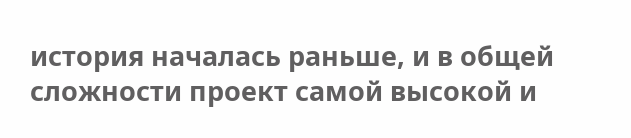история началась раньше, и в общей сложности проект самой высокой и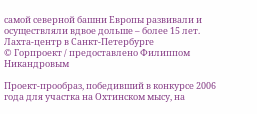самой северной башни Европы развивали и осуществляли вдвое дольше – более 15 лет.
Лахта-центр в Санкт-Петербурге
© Горпроект / предоставлено Филиппом Никандровым

Проект-прообраз, победивший в конкурсе 2006 года для участка на Охтинском мысу, на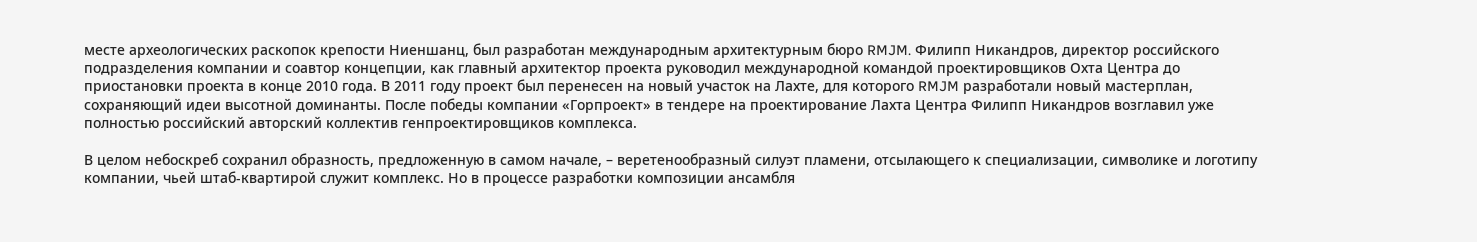месте археологических раскопок крепости Ниеншанц, был разработан международным архитектурным бюро RMJM. Филипп Никандров, директор российского подразделения компании и соавтор концепции, как главный архитектор проекта руководил международной командой проектировщиков Охта Центра до приостановки проекта в конце 2010 года. В 2011 году проект был перенесен на новый участок на Лахте, для которого RMJM разработали новый мастерплан, сохраняющий идеи высотной доминанты. После победы компании «Горпроект» в тендере на проектирование Лахта Центра Филипп Никандров возглавил уже полностью российский авторский коллектив генпроектировщиков комплекса.

В целом небоскреб сохранил образность, предложенную в самом начале, – веретенообразный силуэт пламени, отсылающего к специализации, символике и логотипу компании, чьей штаб-квартирой служит комплекс. Но в процессе разработки композиции ансамбля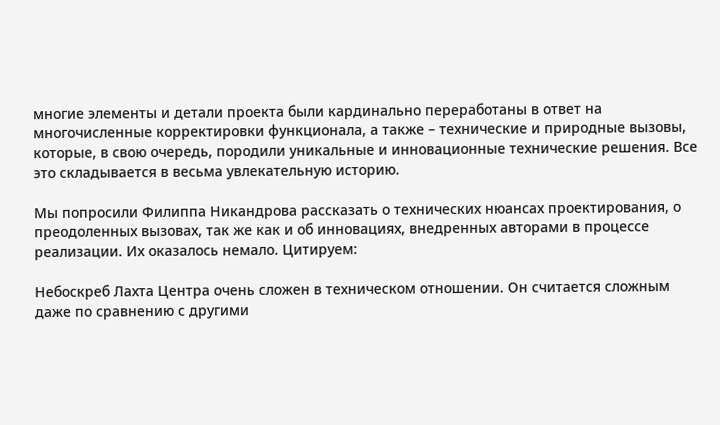многие элементы и детали проекта были кардинально переработаны в ответ на многочисленные корректировки функционала, а также – технические и природные вызовы, которые, в свою очередь, породили уникальные и инновационные технические решения. Все это складывается в весьма увлекательную историю.

Мы попросили Филиппа Никандрова рассказать о технических нюансах проектирования, о преодоленных вызовах, так же как и об инновациях, внедренных авторами в процессе реализации. Их оказалось немало. Цитируем:

Небоскреб Лахта Центра очень сложен в техническом отношении. Он считается сложным даже по сравнению с другими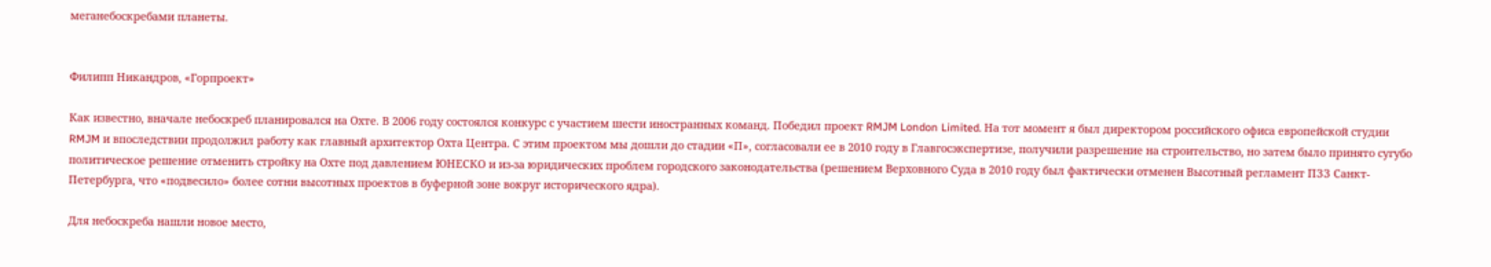меганебоскребами планеты.


Филипп Никандров, «Горпроект»

Как известно, вначале небоскреб планировался на Охте. В 2006 году состоялся конкурс с участием шести иностранных команд. Победил проект RMJM London Limited. На тот момент я был директором российского офиса европейской студии RMJM и впоследствии продолжил работу как главный архитектор Охта Центра. С этим проектом мы дошли до стадии «П», согласовали ее в 2010 году в Главгосэкспертизе, получили разрешение на строительство, но затем было принято сугубо политическое решение отменить стройку на Охте под давлением ЮНЕСКО и из-за юридических проблем городского законодательства (решением Верховного Суда в 2010 году был фактически отменен Высотный регламент ПЗЗ Санкт-Петербурга, что «подвесило» более сотни высотных проектов в буферной зоне вокруг исторического ядра).

Для небоскреба нашли новое место,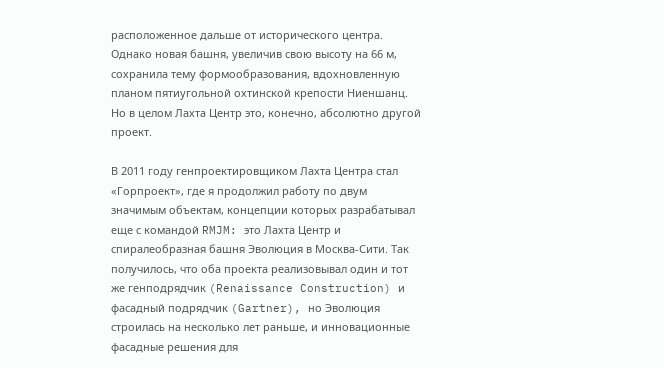расположенное дальше от исторического центра. Однако новая башня, увеличив свою высоту на 66 м, сохранила тему формообразования, вдохновленную планом пятиугольной охтинской крепости Ниеншанц. Но в целом Лахта Центр это, конечно, абсолютно другой проект.

В 2011 году генпроектировщиком Лахта Центра стал «Горпроект», где я продолжил работу по двум значимым объектам, концепции которых разрабатывал еще с командой RMJM: это Лахта Центр и спиралеобразная башня Эволюция в Москва-Сити. Так получилось, что оба проекта реализовывал один и тот же генподрядчик (Renaissance Construction) и фасадный подрядчик (Gartner), но Эволюция строилась на несколько лет раньше, и инновационные фасадные решения для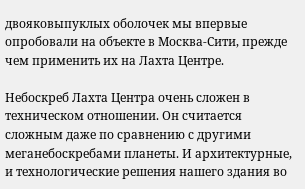двояковыпуклых оболочек мы впервые опробовали на объекте в Москва-Сити, прежде чем применить их на Лахта Центре.

Небоскреб Лахта Центра очень сложен в техническом отношении. Он считается сложным даже по сравнению с другими меганебоскребами планеты. И архитектурные, и технологические решения нашего здания во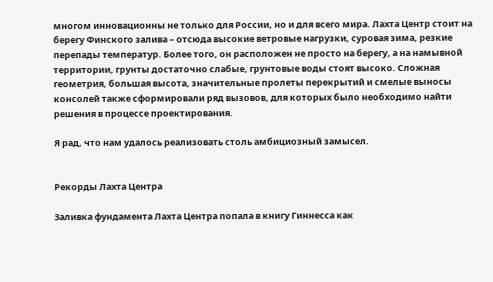многом инновационны не только для России, но и для всего мира. Лахта Центр стоит на берегу Финского залива – отсюда высокие ветровые нагрузки, суровая зима, резкие перепады температур. Более того, он расположен не просто на берегу, а на намывной территории, грунты достаточно слабые, грунтовые воды стоят высоко. Сложная геометрия, большая высота, значительные пролеты перекрытий и смелые выносы консолей также сформировали ряд вызовов, для которых было необходимо найти решения в процессе проектирования.

Я рад, что нам удалось реализовать столь амбициозный замысел.


Рекорды Лахта Центра

Заливка фундамента Лахта Центра попала в книгу Гиннесса как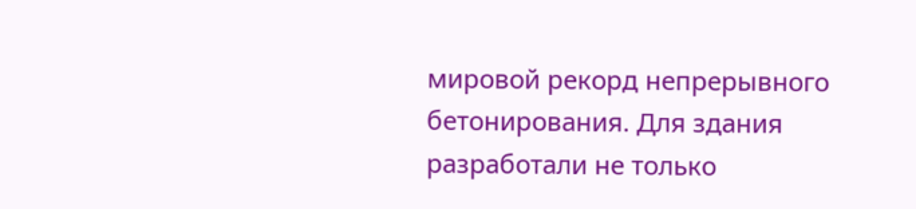мировой рекорд непрерывного бетонирования. Для здания разработали не только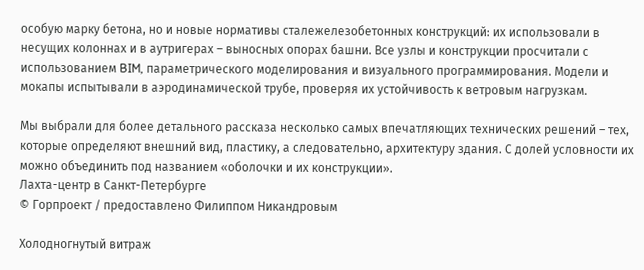особую марку бетона, но и новые нормативы сталежелезобетонных конструкций: их использовали в несущих колоннах и в аутригерах – выносных опорах башни. Все узлы и конструкции просчитали с использованием BIM, параметрического моделирования и визуального программирования. Модели и мокапы испытывали в аэродинамической трубе, проверяя их устойчивость к ветровым нагрузкам.

Мы выбрали для более детального рассказа несколько самых впечатляющих технических решений – тех, которые определяют внешний вид, пластику, а следовательно, архитектуру здания. С долей условности их можно объединить под названием «оболочки и их конструкции».
Лахта-центр в Санкт-Петербурге
© Горпроект / предоставлено Филиппом Никандровым

Холодногнутый витраж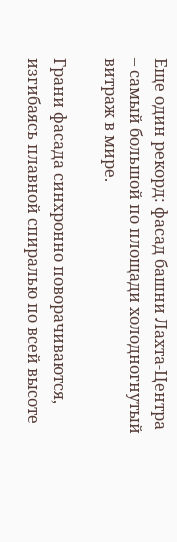Еще один рекорд: фасад башни Лахта-Центра – самый большой по площади холодногнутый витраж в мире.

Грани фасада синхронно поворачиваются, изгибаясь плавной спиралью по всей высоте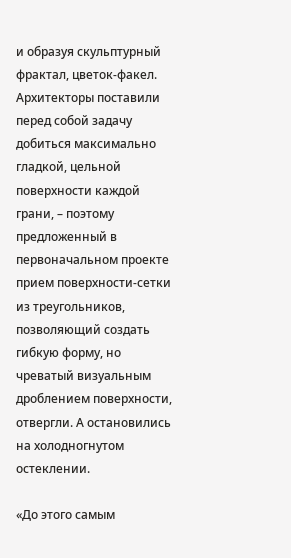и образуя скульптурный фрактал, цветок-факел. Архитекторы поставили перед собой задачу добиться максимально гладкой, цельной поверхности каждой грани, – поэтому предложенный в первоначальном проекте прием поверхности-сетки из треугольников, позволяющий создать гибкую форму, но чреватый визуальным дроблением поверхности, отвергли. А остановились на холодногнутом остеклении.

«До этого самым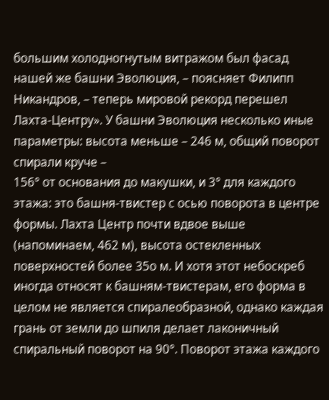большим холодногнутым витражом был фасад нашей же башни Эволюция, – поясняет Филипп Никандров, – теперь мировой рекорд перешел Лахта-Центру». У башни Эволюция несколько иные параметры: высота меньше – 246 м, общий поворот спирали круче –
156° от основания до макушки, и 3° для каждого этажа: это башня-твистер с осью поворота в центре формы. Лахта Центр почти вдвое выше (напоминаем, 462 м), высота остекленных поверхностей более 35о м. И хотя этот небоскреб иногда относят к башням-твистерам, его форма в целом не является спиралеобразной, однако каждая грань от земли до шпиля делает лаконичный спиральный поворот на 90°. Поворот этажа каждого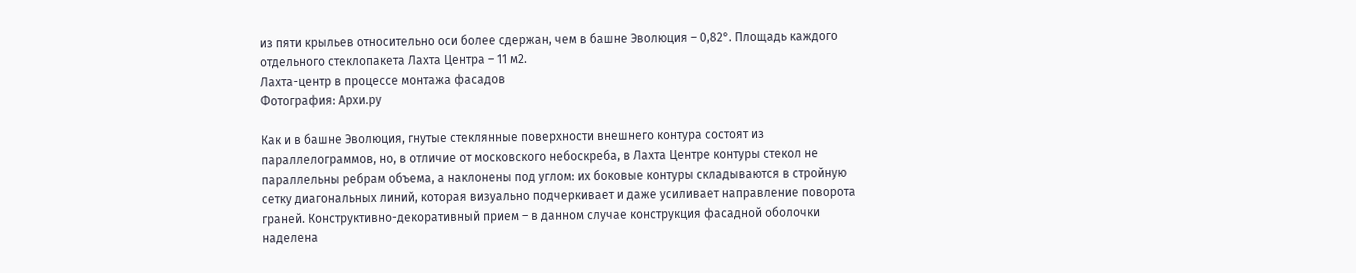из пяти крыльев относительно оси более сдержан, чем в башне Эволюция – 0,82°. Площадь каждого отдельного стеклопакета Лахта Центра – 11 м2.
Лахта-центр в процессе монтажа фасадов
Фотография: Архи.ру

Как и в башне Эволюция, гнутые стеклянные поверхности внешнего контура состоят из параллелограммов, но, в отличие от московского небоскреба, в Лахта Центре контуры стекол не параллельны ребрам объема, а наклонены под углом: их боковые контуры складываются в стройную сетку диагональных линий, которая визуально подчеркивает и даже усиливает направление поворота граней. Конструктивно-декоративный прием – в данном случае конструкция фасадной оболочки наделена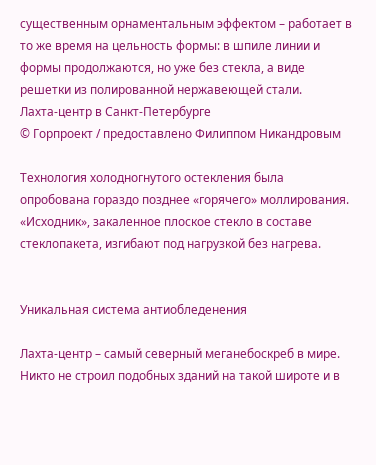существенным орнаментальным эффектом – работает в то же время на цельность формы: в шпиле линии и формы продолжаются, но уже без стекла, а виде решетки из полированной нержавеющей стали.
Лахта-центр в Санкт-Петербурге
© Горпроект / предоставлено Филиппом Никандровым

Технология холодногнутого остекления была опробована гораздо позднее «горячего» моллирования. «Исходник», закаленное плоское стекло в составе стеклопакета, изгибают под нагрузкой без нагрева.


Уникальная система антиобледенения

Лахта-центр – самый северный меганебоскреб в мире. Никто не строил подобных зданий на такой широте и в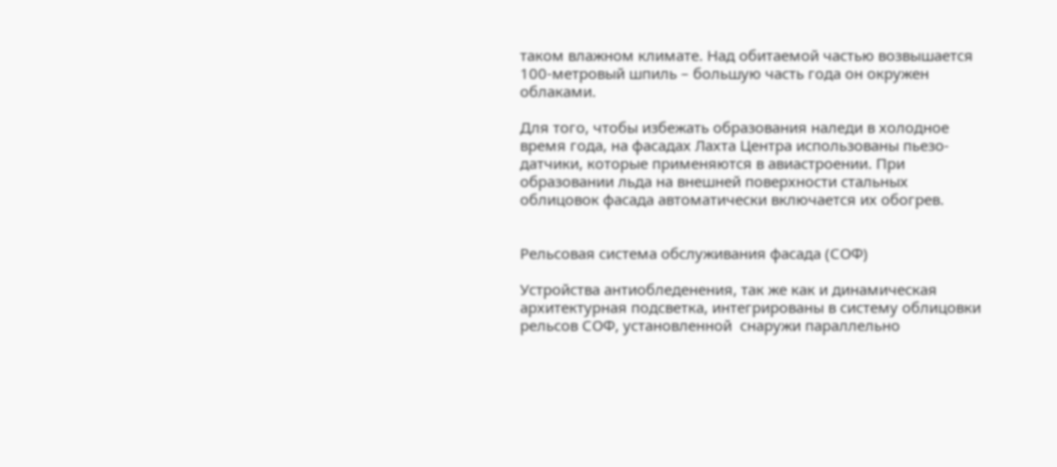таком влажном климате. Над обитаемой частью возвышается 100-метровый шпиль – большую часть года он окружен облаками.

Для того, чтобы избежать образования наледи в холодное время года, на фасадах Лахта Центра использованы пьезо-датчики, которые применяются в авиастроении. При образовании льда на внешней поверхности стальных облицовок фасада автоматически включается их обогрев.


Рельсовая система обслуживания фасада (СОФ)

Устройства антиобледенения, так же как и динамическая архитектурная подсветка, интегрированы в систему облицовки рельсов СОФ, установленной  снаружи параллельно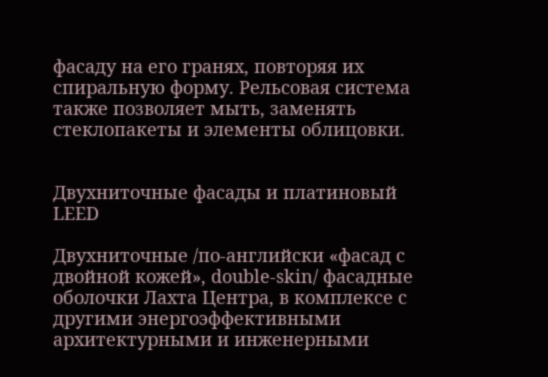фасаду на его гранях, повторяя их спиральную форму. Рельсовая система также позволяет мыть, заменять стеклопакеты и элементы облицовки.


Двухниточные фасады и платиновый LEED

Двухниточные /по-английски «фасад с двойной кожей», double-skin/ фасадные оболочки Лахта Центра, в комплексе с другими энергоэффективными архитектурными и инженерными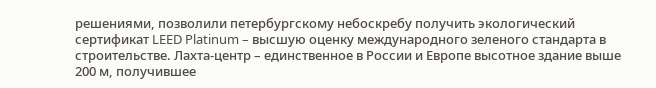решениями, позволили петербургскому небоскребу получить экологический сертификат LEED Platinum – высшую оценку международного зеленого стандарта в строительстве. Лахта-центр – единственное в России и Европе высотное здание выше 200 м, получившее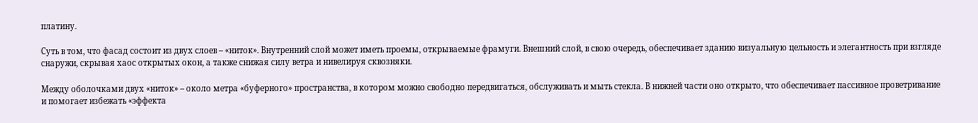платину.

Суть в том, что фасад состоит из двух слоев – «ниток». Внутренний слой может иметь проемы, открываемые фрамуги. Внешний слой, в свою очередь, обеспечивает зданию визуальную цельность и элегантность при взгляде снаружи, скрывая хаос открытых окон, а также снижая силу ветра и нивелируя сквозняки.

Между оболочками двух «ниток» – около метра «буферного» пространства, в котором можно свободно передвигаться, обслуживать и мыть стекла. В нижней части оно открыто, что обеспечивает пассивное проветривание и помогает избежать «эффекта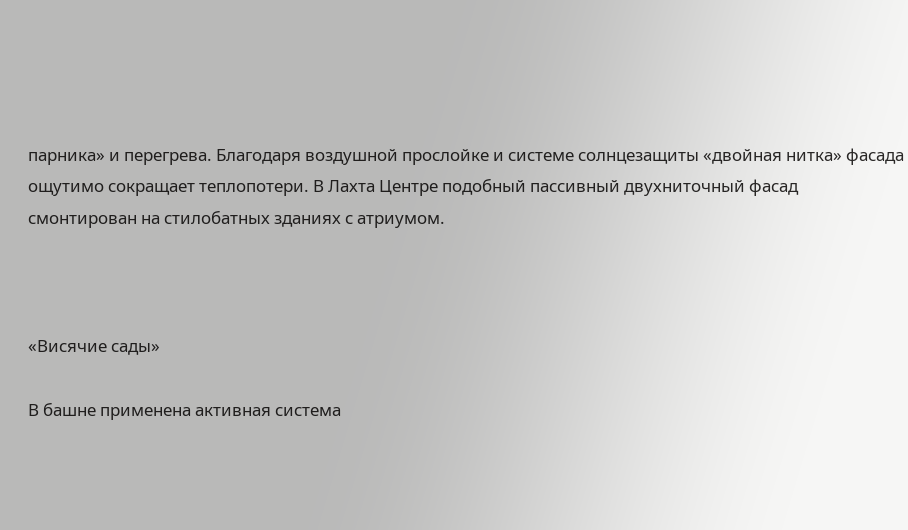парника» и перегрева. Благодаря воздушной прослойке и системе солнцезащиты «двойная нитка» фасада ощутимо сокращает теплопотери. В Лахта Центре подобный пассивный двухниточный фасад смонтирован на стилобатных зданиях с атриумом.



«Висячие сады»

В башне применена активная система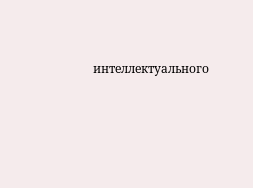интеллектуального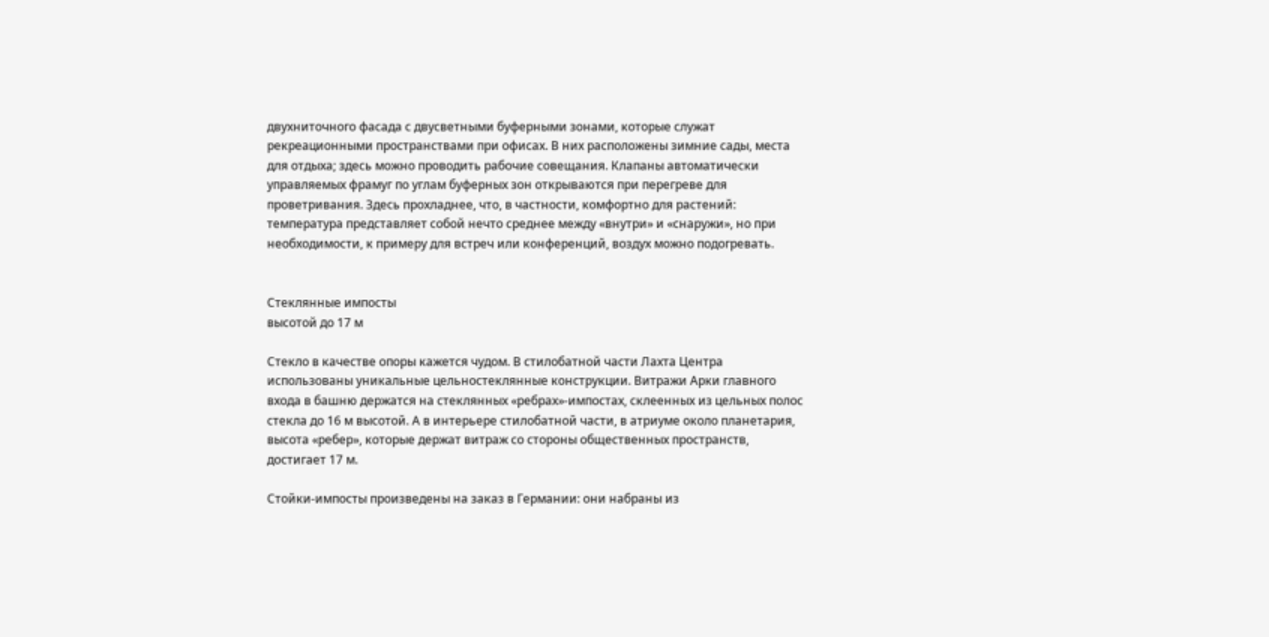двухниточного фасада с двусветными буферными зонами, которые служат рекреационными пространствами при офисах. В них расположены зимние сады, места для отдыха; здесь можно проводить рабочие совещания. Клапаны автоматически управляемых фрамуг по углам буферных зон открываются при перегреве для проветривания. Здесь прохладнее, что, в частности, комфортно для растений: температура представляет собой нечто среднее между «внутри» и «снаружи», но при необходимости, к примеру для встреч или конференций, воздух можно подогревать.


Стеклянные импосты
высотой до 17 м

Стекло в качестве опоры кажется чудом. В стилобатной части Лахта Центра использованы уникальные цельностеклянные конструкции. Витражи Арки главного входа в башню держатся на стеклянных «ребрах»-импостах, склеенных из цельных полос стекла до 16 м высотой. А в интерьере стилобатной части, в атриуме около планетария, высота «ребер», которые держат витраж со стороны общественных пространств, достигает 17 м.

Cтойки-импосты произведены на заказ в Германии: они набраны из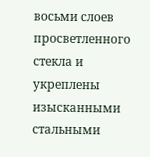восьми слоев просветленного стекла и укреплены изысканными стальными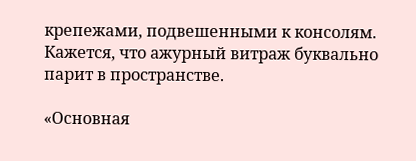крепежами, подвешенными к консолям. Кажется, что ажурный витраж буквально парит в пространстве.

«Основная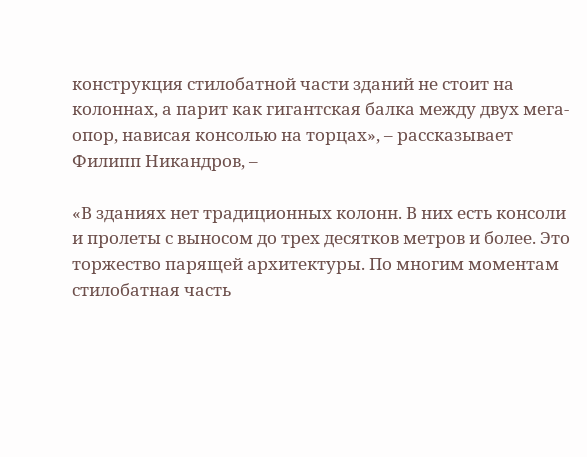конструкция стилобатной части зданий не стоит на колоннах, а парит как гигантская балка между двух мега-опор, нависая консолью на торцах», – рассказывает Филипп Никандров, –

«В зданиях нет традиционных колонн. В них есть консоли и пролеты с выносом до трех десятков метров и более. Это торжество парящей архитектуры. По многим моментам стилобатная часть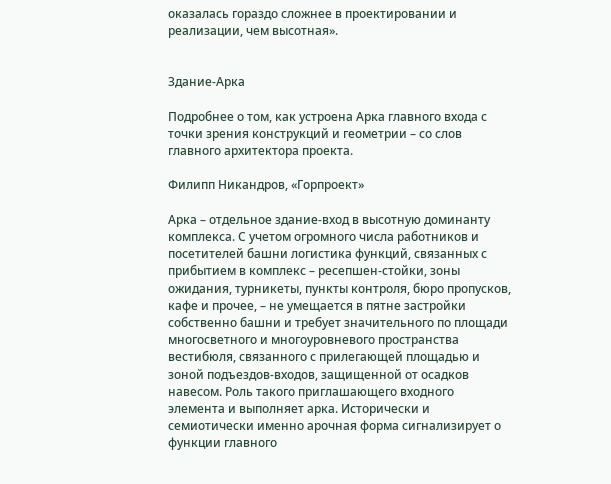оказалась гораздо сложнее в проектировании и реализации, чем высотная».


Здание-Арка

Подробнее о том, как устроена Арка главного входа с точки зрения конструкций и геометрии – со слов главного архитектора проекта.

Филипп Никандров, «Горпроект»

Арка – отдельное здание-вход в высотную доминанту комплекса. С учетом огромного числа работников и посетителей башни логистика функций, связанных с прибытием в комплекс – ресепшен-стойки, зоны ожидания, турникеты, пункты контроля, бюро пропусков, кафе и прочее, – не умещается в пятне застройки собственно башни и требует значительного по площади многосветного и многоуровневого пространства вестибюля, связанного с прилегающей площадью и зоной подъездов-входов, защищенной от осадков навесом. Роль такого приглашающего входного элемента и выполняет арка. Исторически и семиотически именно арочная форма сигнализирует о функции главного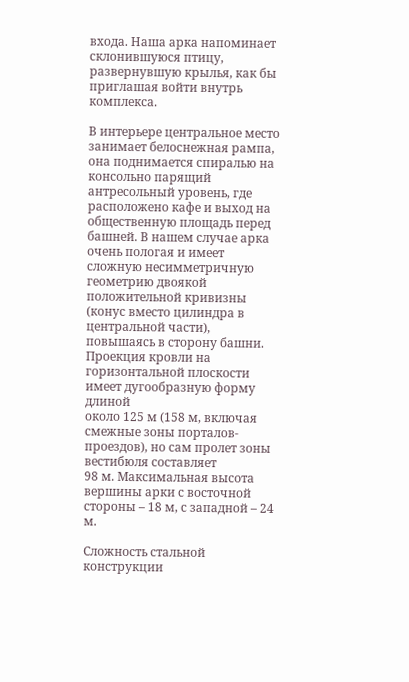входа. Наша арка напоминает склонившуюся птицу, развернувшую крылья, как бы приглашая войти внутрь комплекса.

В интерьере центральное место занимает белоснежная рампа, она поднимается спиралью на консольно парящий антресольный уровень, где расположено кафе и выход на общественную площадь перед башней. В нашем случае арка очень пологая и имеет сложную несимметричную геометрию двоякой положительной кривизны (конус вместо цилиндра в центральной части), повышаясь в сторону башни. Проекция кровли на горизонтальной плоскости имеет дугообразную форму длиной
около 125 м (158 м, включая смежные зоны порталов-проездов), но сам пролет зоны вестибюля составляет
98 м. Максимальная высота вершины арки с восточной стороны – 18 м, с западной – 24 м.

Сложность стальной конструкции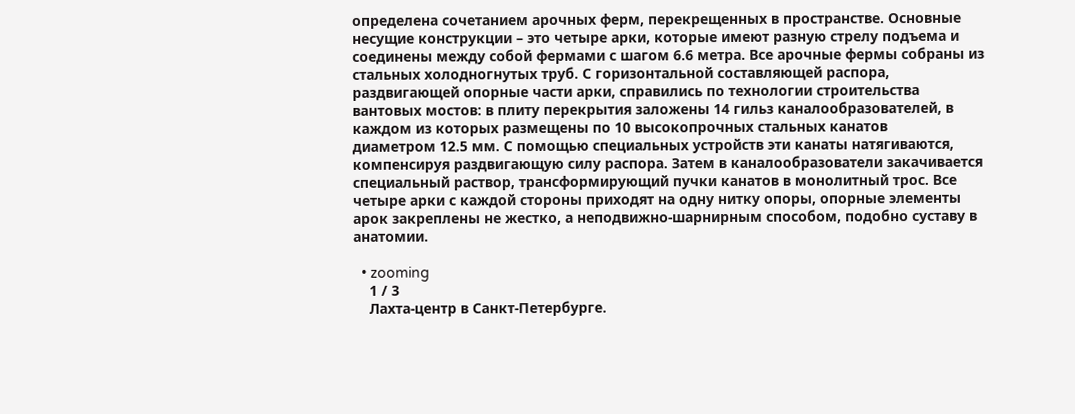определена сочетанием арочных ферм, перекрещенных в пространстве. Основные несущие конструкции – это четыре арки, которые имеют разную стрелу подъема и соединены между собой фермами с шагом 6.6 метра. Все арочные фермы собраны из стальных холодногнутых труб. С горизонтальной составляющей распора, раздвигающей опорные части арки, справились по технологии строительства вантовых мостов: в плиту перекрытия заложены 14 гильз каналообразователей, в каждом из которых размещены по 10 высокопрочных стальных канатов
диаметром 12.5 мм. С помощью специальных устройств эти канаты натягиваются, компенсируя раздвигающую силу распора. Затем в каналообразователи закачивается специальный раствор, трансформирующий пучки канатов в монолитный трос. Все четыре арки с каждой стороны приходят на одну нитку опоры, опорные элементы арок закреплены не жестко, а неподвижно-шарнирным способом, подобно суставу в анатомии.

  • zooming
    1 / 3
    Лахта-центр в Санкт-Петербурге.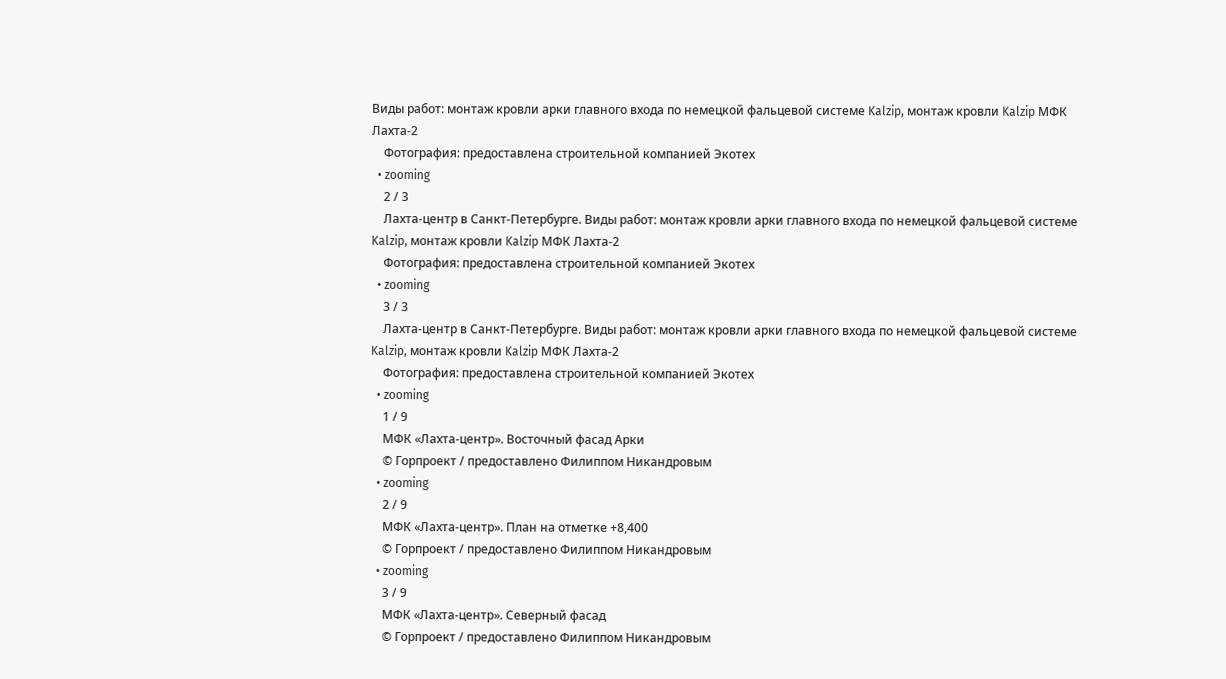Виды работ: монтаж кровли арки главного входа по немецкой фальцевой системе Kalzip, монтаж кровли Kalzip МФК Лахта-2
    Фотография: предоставлена строительной компанией Экотех
  • zooming
    2 / 3
    Лахта-центр в Санкт-Петербурге. Виды работ: монтаж кровли арки главного входа по немецкой фальцевой системе Kalzip, монтаж кровли Kalzip МФК Лахта-2
    Фотография: предоставлена строительной компанией Экотех
  • zooming
    3 / 3
    Лахта-центр в Санкт-Петербурге. Виды работ: монтаж кровли арки главного входа по немецкой фальцевой системе Kalzip, монтаж кровли Kalzip МФК Лахта-2
    Фотография: предоставлена строительной компанией Экотех
  • zooming
    1 / 9
    МФК «Лахта-центр». Восточный фасад Арки
    © Горпроект / предоставлено Филиппом Никандровым
  • zooming
    2 / 9
    МФК «Лахта-центр». План на отметке +8,400
    © Горпроект / предоставлено Филиппом Никандровым
  • zooming
    3 / 9
    МФК «Лахта-центр». Северный фасад
    © Горпроект / предоставлено Филиппом Никандровым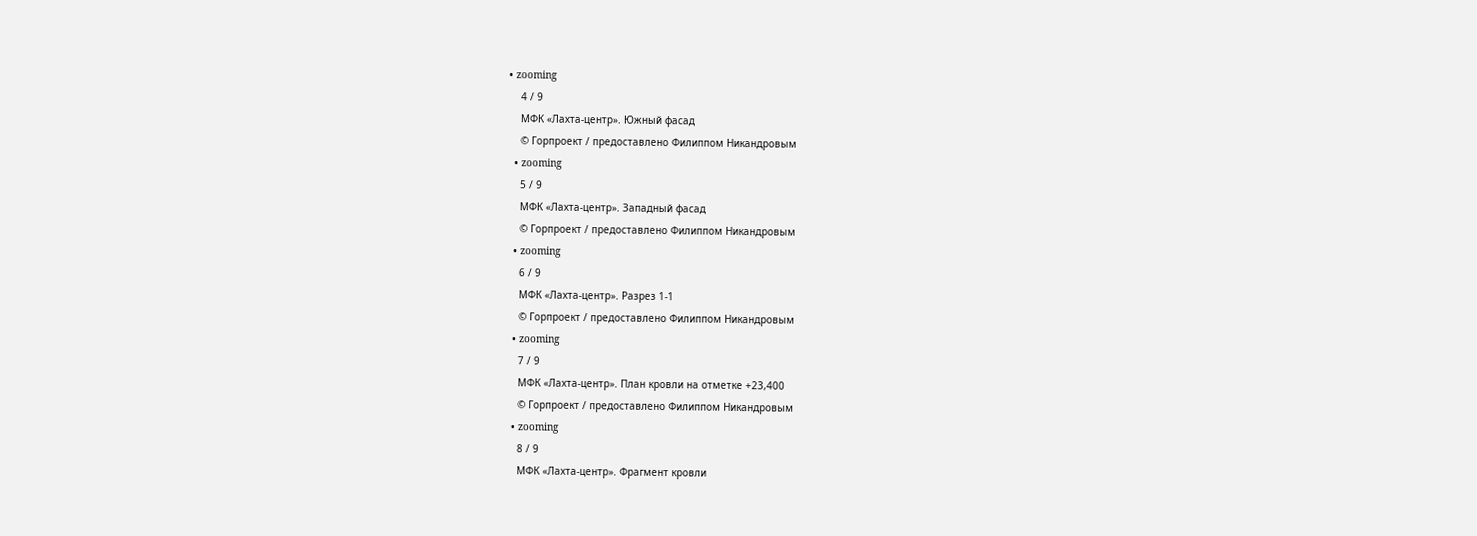• zooming
    4 / 9
    МФК «Лахта-центр». Южный фасад
    © Горпроект / предоставлено Филиппом Никандровым
  • zooming
    5 / 9
    МФК «Лахта-центр». Западный фасад
    © Горпроект / предоставлено Филиппом Никандровым
  • zooming
    6 / 9
    МФК «Лахта-центр». Разрез 1-1
    © Горпроект / предоставлено Филиппом Никандровым
  • zooming
    7 / 9
    МФК «Лахта-центр». План кровли на отметке +23,400
    © Горпроект / предоставлено Филиппом Никандровым
  • zooming
    8 / 9
    МФК «Лахта-центр». Фрагмент кровли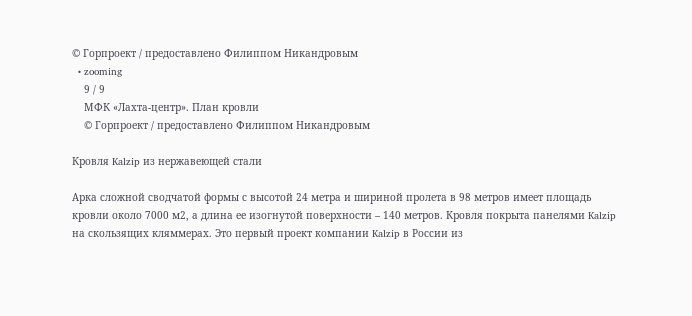© Горпроект / предоставлено Филиппом Никандровым
  • zooming
    9 / 9
    МФК «Лахта-центр». План кровли
    © Горпроект / предоставлено Филиппом Никандровым

Кровля Kalzip из нержавеющей стали

Арка сложной сводчатой формы с высотой 24 метра и шириной пролета в 98 метров имеет площадь кровли около 7000 м2, а длина ее изогнутой поверхности – 140 метров. Кровля покрыта панелями Kalzip на скользящих кляммерах. Это первый проект компании Kalzip в России из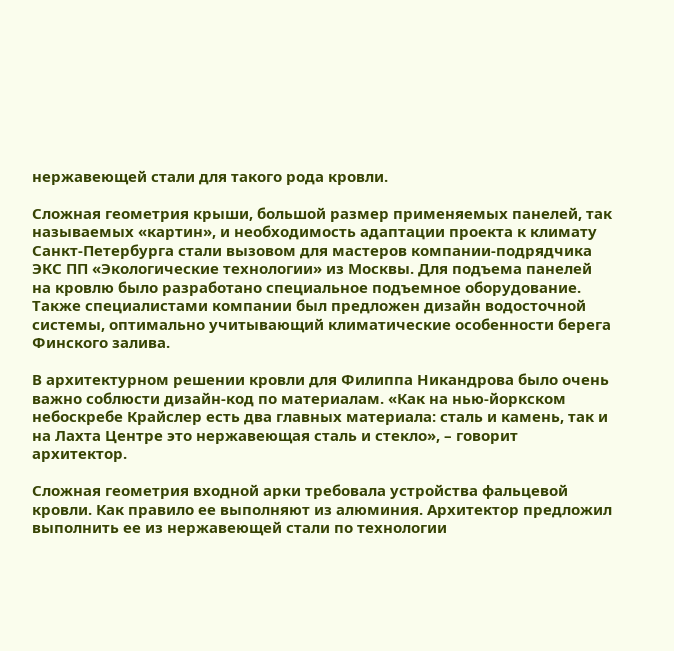нержавеющей стали для такого рода кровли.

Сложная геометрия крыши, большой размер применяемых панелей, так называемых «картин», и необходимость адаптации проекта к климату Санкт-Петербурга стали вызовом для мастеров компании-подрядчика ЭКС ПП «Экологические технологии» из Москвы. Для подъема панелей на кровлю было разработано специальное подъемное оборудование. Также специалистами компании был предложен дизайн водосточной системы, оптимально учитывающий климатические особенности берега Финского залива.

В архитектурном решении кровли для Филиппа Никандрова было очень важно соблюсти дизайн-код по материалам. «Как на нью-йоркском небоскребе Крайслер есть два главных материала: сталь и камень, так и на Лахта Центре это нержавеющая сталь и стекло», – говорит архитектор.

Сложная геометрия входной арки требовала устройства фальцевой кровли. Как правило ее выполняют из алюминия. Архитектор предложил выполнить ее из нержавеющей стали по технологии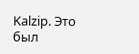Kalzip. Это был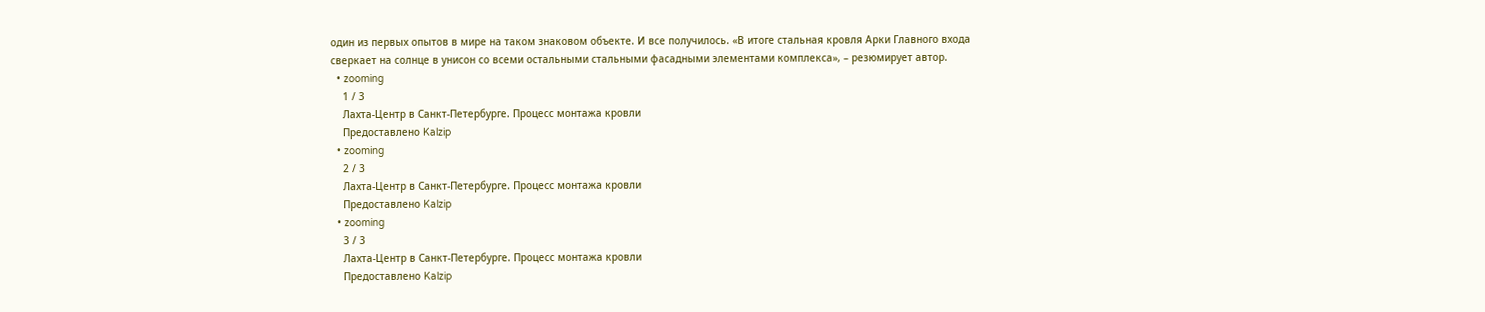один из первых опытов в мире на таком знаковом объекте. И все получилось. «В итоге стальная кровля Арки Главного входа сверкает на солнце в унисон со всеми остальными стальными фасадными элементами комплекса», – резюмирует автор.
  • zooming
    1 / 3
    Лахта-Центр в Санкт-Петербурге. Процесс монтажа кровли
    Предоставлено Kalzip
  • zooming
    2 / 3
    Лахта-Центр в Санкт-Петербурге. Процесс монтажа кровли
    Предоставлено Kalzip
  • zooming
    3 / 3
    Лахта-Центр в Санкт-Петербурге. Процесс монтажа кровли
    Предоставлено Kalzip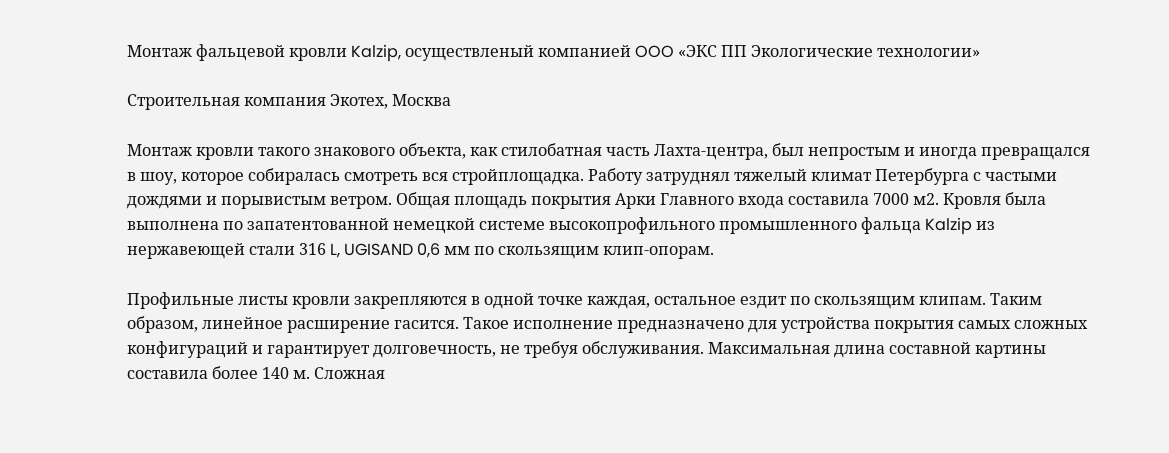Монтаж фальцевой кровли Kalzip, осуществленый компанией OOO «ЭКС ПП Экологические технологии»

Строительная компания Экотех, Москва

Монтаж кровли такого знакового объекта, как стилобатная часть Лахта-центра, был непростым и иногда превращался в шоу, которое собиралась смотреть вся стройплощадка. Работу затруднял тяжелый климат Петербурга с частыми дождями и порывистым ветром. Общая площадь покрытия Арки Главного входа составила 7000 м2. Кровля была выполнена по запатентованной немецкой системе высокопрофильного промышленного фальца Kalzip из нержавеющей стали 316 L, UGISAND 0,6 мм по скользящим клип-опорам.

Профильные листы кровли закрепляются в одной точке каждая, остальное ездит по скользящим клипам. Таким образом, линейное расширение гасится. Такое исполнение предназначено для устройства покрытия самых сложных конфигураций и гарантирует долговечность, не требуя обслуживания. Максимальная длина составной картины составила более 140 м. Сложная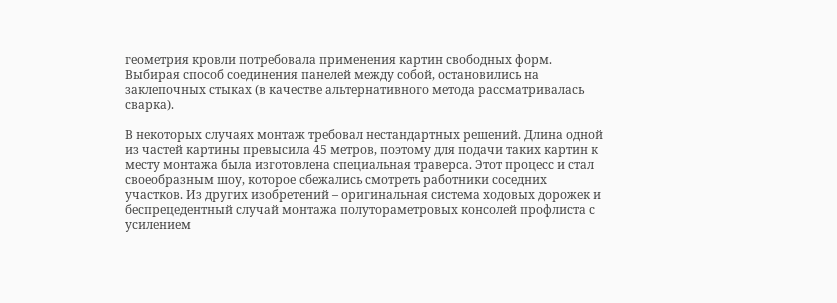геометрия кровли потребовала применения картин свободных форм. Выбирая способ соединения панелей между собой, остановились на заклепочных стыках (в качестве альтернативного метода рассматривалась сварка).

В некоторых случаях монтаж требовал нестандартных решений. Длина одной из частей картины превысила 45 метров, поэтому для подачи таких картин к месту монтажа была изготовлена специальная траверса. Этот процесс и стал своеобразным шоу, которое сбежались смотреть работники соседних участков. Из других изобретений – оригинальная система ходовых дорожек и беспрецедентный случай монтажа полутораметровых консолей профлиста с усилением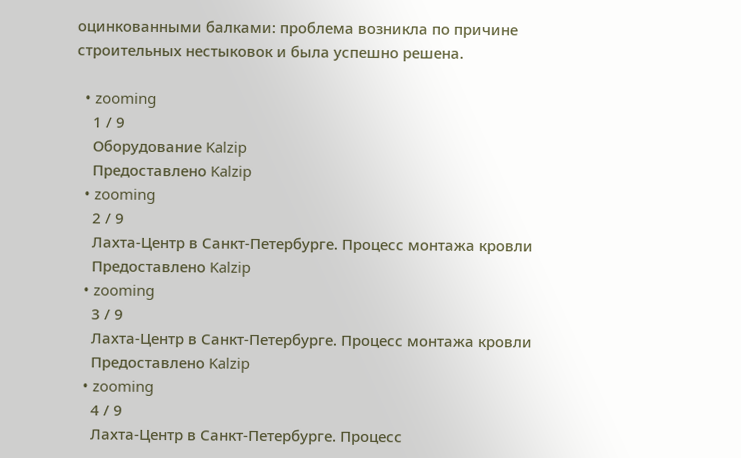оцинкованными балками: проблема возникла по причине строительных нестыковок и была успешно решена.

  • zooming
    1 / 9
    Оборудование Kalzip
    Предоставлено Kalzip
  • zooming
    2 / 9
    Лахта-Центр в Санкт-Петербурге. Процесс монтажа кровли
    Предоставлено Kalzip
  • zooming
    3 / 9
    Лахта-Центр в Санкт-Петербурге. Процесс монтажа кровли
    Предоставлено Kalzip
  • zooming
    4 / 9
    Лахта-Центр в Санкт-Петербурге. Процесс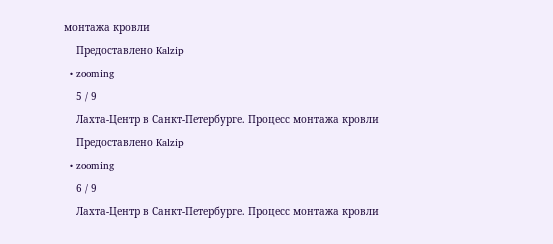монтажа кровли
    Предоставлено Kalzip
  • zooming
    5 / 9
    Лахта-Центр в Санкт-Петербурге. Процесс монтажа кровли
    Предоставлено Kalzip
  • zooming
    6 / 9
    Лахта-Центр в Санкт-Петербурге. Процесс монтажа кровли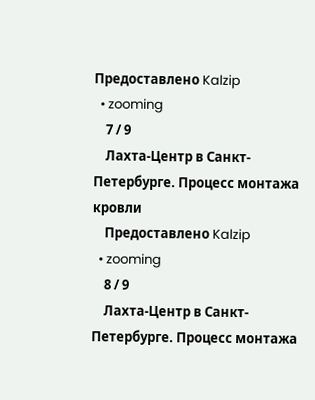Предоставлено Kalzip
  • zooming
    7 / 9
    Лахта-Центр в Санкт-Петербурге. Процесс монтажа кровли
    Предоставлено Kalzip
  • zooming
    8 / 9
    Лахта-Центр в Санкт-Петербурге. Процесс монтажа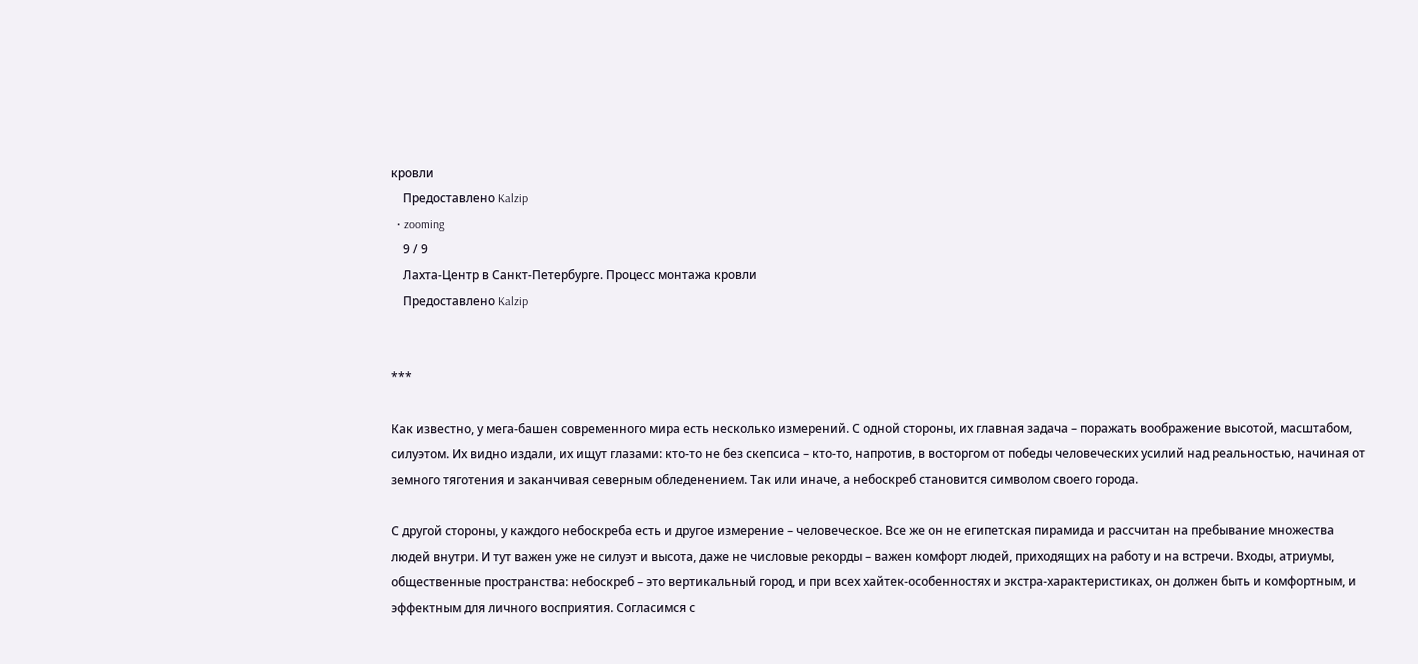кровли
    Предоставлено Kalzip
  • zooming
    9 / 9
    Лахта-Центр в Санкт-Петербурге. Процесс монтажа кровли
    Предоставлено Kalzip


***

Как известно, у мега-башен современного мира есть несколько измерений. С одной стороны, их главная задача – поражать воображение высотой, масштабом, силуэтом. Их видно издали, их ищут глазами: кто-то не без скепсиса – кто-то, напротив, в восторгом от победы человеческих усилий над реальностью, начиная от земного тяготения и заканчивая северным обледенением. Так или иначе, а небоскреб становится символом своего города.

С другой стороны, у каждого небоскреба есть и другое измерение – человеческое. Все же он не египетская пирамида и рассчитан на пребывание множества людей внутри. И тут важен уже не силуэт и высота, даже не числовые рекорды – важен комфорт людей, приходящих на работу и на встречи. Входы, атриумы, общественные пространства: небоскреб – это вертикальный город, и при всех хайтек-особенностях и экстра-характеристиках, он должен быть и комфортным, и эффектным для личного восприятия. Согласимся с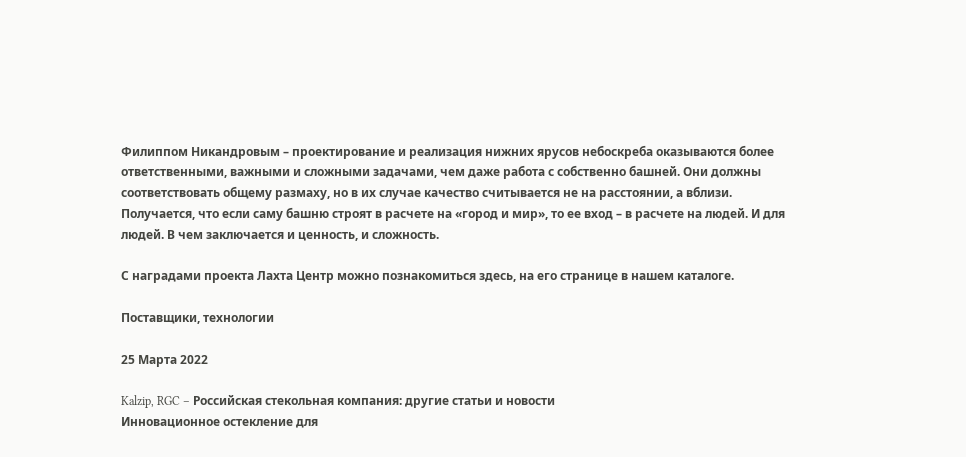Филиппом Никандровым – проектирование и реализация нижних ярусов небоскреба оказываются более ответственными, важными и сложными задачами, чем даже работа с собственно башней. Они должны соответствовать общему размаху, но в их случае качество считывается не на расстоянии, а вблизи. Получается, что если саму башню строят в расчете на «город и мир», то ее вход – в расчете на людей. И для людей. В чем заключается и ценность, и сложность.

С наградами проекта Лахта Центр можно познакомиться здесь, на его странице в нашем каталоге.

Поставщики, технологии

25 Марта 2022

Kalzip, RGC – Российская стекольная компания: другие статьи и новости
Инновационное остекление для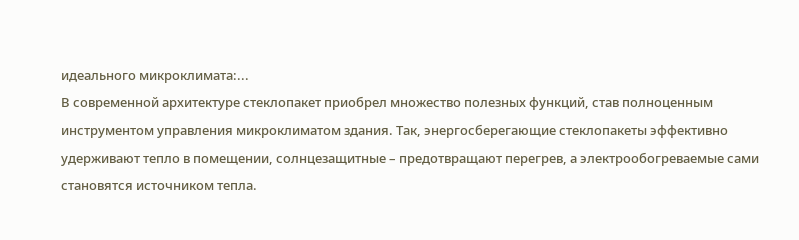идеального микроклимата:...
В современной архитектуре стеклопакет приобрел множество полезных функций, став полноценным инструментом управления микроклиматом здания. Так, энергосберегающие стеклопакеты эффективно удерживают тепло в помещении, солнцезащитные – предотвращают перегрев, а электрообогреваемые сами становятся источником тепла.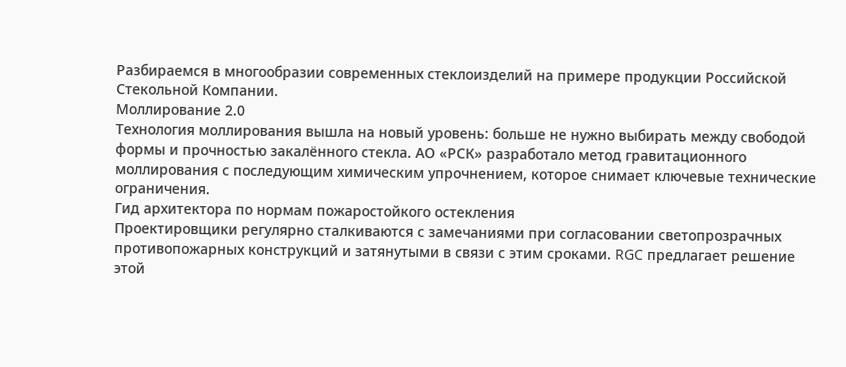Разбираемся в многообразии современных стеклоизделий на примере продукции Российской Стекольной Компании.
Моллирование 2.0
Технология моллирования вышла на новый уровень: больше не нужно выбирать между свободой формы и прочностью закалённого стекла. АО «РСК» разработало метод гравитационного моллирования с последующим химическим упрочнением, которое снимает ключевые технические ограничения.
Гид архитектора по нормам пожаростойкого остекления
Проектировщики регулярно сталкиваются с замечаниями при согласовании светопрозрачных противопожарных конструкций и затянутыми в связи с этим сроками. RGC предлагает решение этой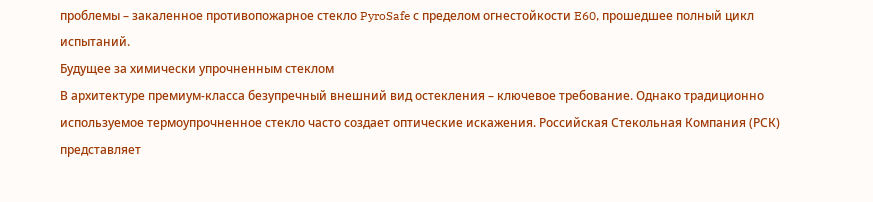проблемы – закаленное противопожарное стекло PyroSafe с пределом огнестойкости E60, прошедшее полный цикл испытаний.
Будущее за химически упрочненным стеклом
В архитектуре премиум-класса безупречный внешний вид остекления – ключевое требование. Однако традиционно используемое термоупрочненное стекло часто создает оптические искажения. Российская Стекольная Компания (РСК) представляет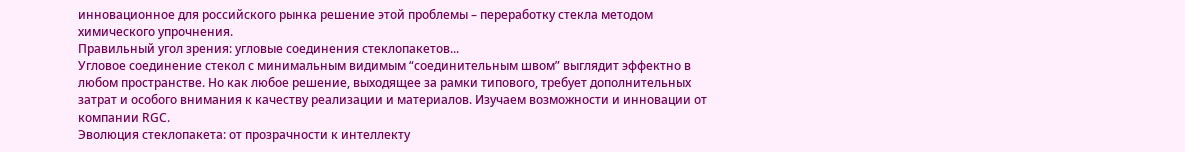инновационное для российского рынка решение этой проблемы – переработку стекла методом химического упрочнения.
Правильный угол зрения: угловые соединения стеклопакетов...
Угловое соединение стекол с минимальным видимым “соединительным швом” выглядит эффектно в любом пространстве. Но как любое решение, выходящее за рамки типового, требует дополнительных затрат и особого внимания к качеству реализации и материалов. Изучаем возможности и инновации от компании RGС.
Эволюция стеклопакета: от прозрачности к интеллекту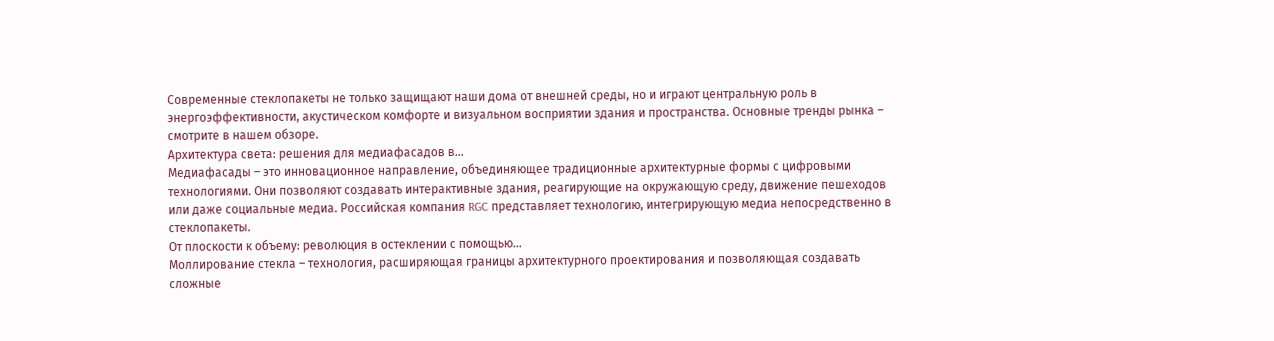Современные стеклопакеты не только защищают наши дома от внешней среды, но и играют центральную роль в энергоэффективности, акустическом комфорте и визуальном восприятии здания и пространства. Основные тренды рынка – смотрите в нашем обзоре.
Архитектура света: решения для медиафасадов в...
Медиафасады – это инновационное направление, объединяющее традиционные архитектурные формы с цифровыми технологиями. Они позволяют создавать интерактивные здания, реагирующие на окружающую среду, движение пешеходов или даже социальные медиа. Российская компания RGC представляет технологию, интегрирующую медиа непосредственно в стеклопакеты.
От плоскости к объему: революция в остеклении с помощью...
Моллирование стекла – технология, расширяющая границы архитектурного проектирования и позволяющая создавать сложные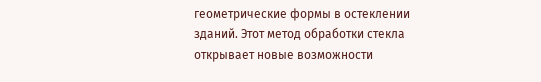геометрические формы в остеклении зданий. Этот метод обработки стекла открывает новые возможности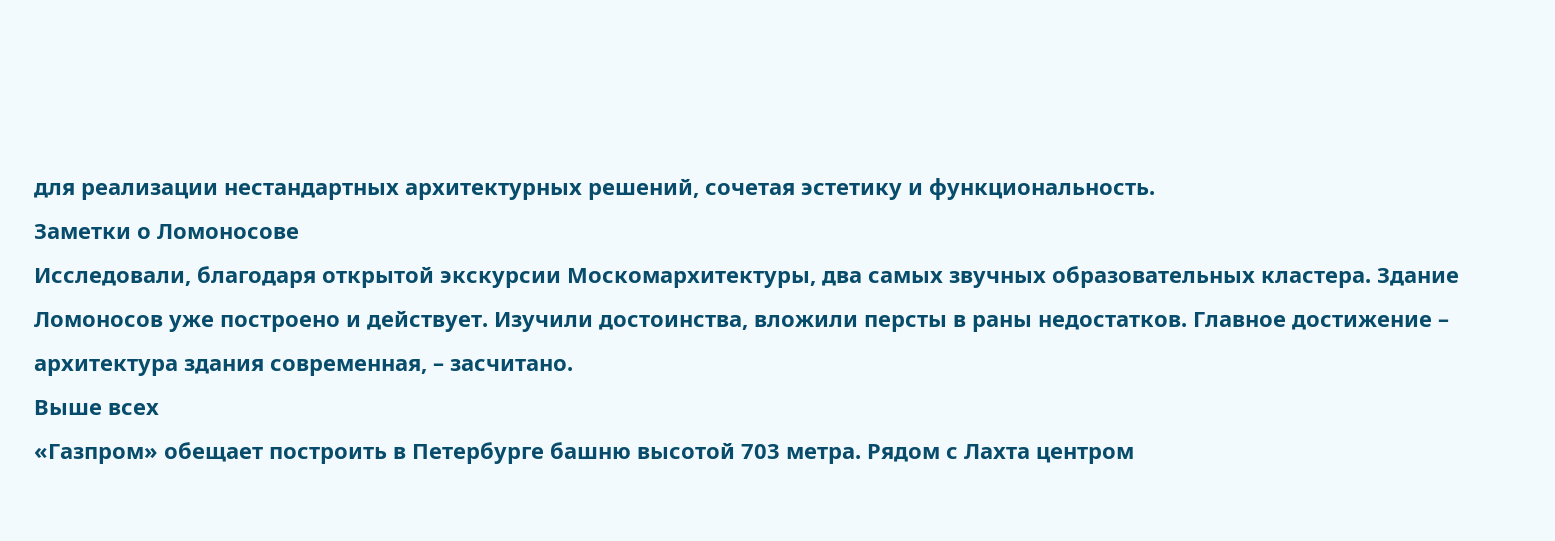для реализации нестандартных архитектурных решений, сочетая эстетику и функциональность.
Заметки о Ломоносове
Исследовали, благодаря открытой экскурсии Москомархитектуры, два самых звучных образовательных кластера. Здание Ломоносов уже построено и действует. Изучили достоинства, вложили персты в раны недостатков. Главное достижение – архитектура здания современная, – засчитано.
Выше всех
«Газпром» обещает построить в Петербурге башню высотой 703 метра. Рядом с Лахта центром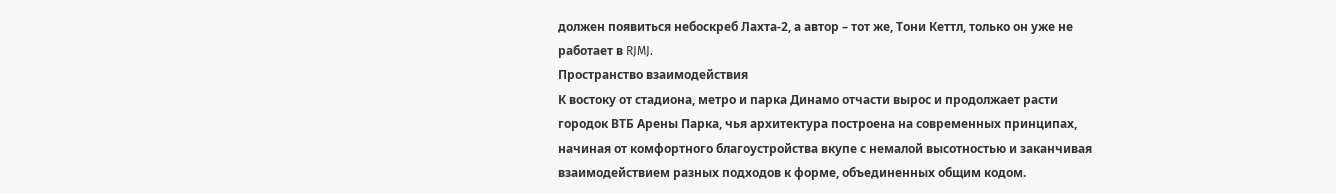должен появиться небоскреб Лахта-2, а автор – тот же, Тони Кеттл, только он уже не работает в RJMJ.
Пространство взаимодействия
К востоку от стадиона, метро и парка Динамо отчасти вырос и продолжает расти городок ВТБ Арены Парка, чья архитектура построена на современных принципах, начиная от комфортного благоустройства вкупе с немалой высотностью и заканчивая взаимодействием разных подходов к форме, объединенных общим кодом.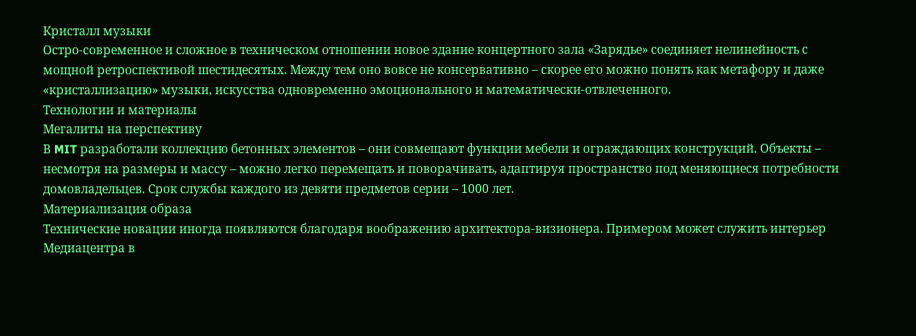Кристалл музыки
Остро-современное и сложное в техническом отношении новое здание концертного зала «Зарядье» соединяет нелинейность с мощной ретроспективой шестидесятых. Между тем оно вовсе не консервативно – скорее его можно понять как метафору и даже «кристаллизацию» музыки, искусства одновременно эмоционального и математически-отвлеченного.
Технологии и материалы
Мегалиты на перспективу
В MIT разработали коллекцию бетонных элементов – они совмещают функции мебели и ограждающих конструкций. Объекты – несмотря на размеры и массу – можно легко перемещать и поворачивать, адаптируя пространство под меняющиеся потребности домовладельцев. Срок службы каждого из девяти предметов серии – 1000 лет.
Материализация образа
Технические новации иногда появляются благодаря воображению архитектора-визионера. Примером может служить интерьер Медиацентра в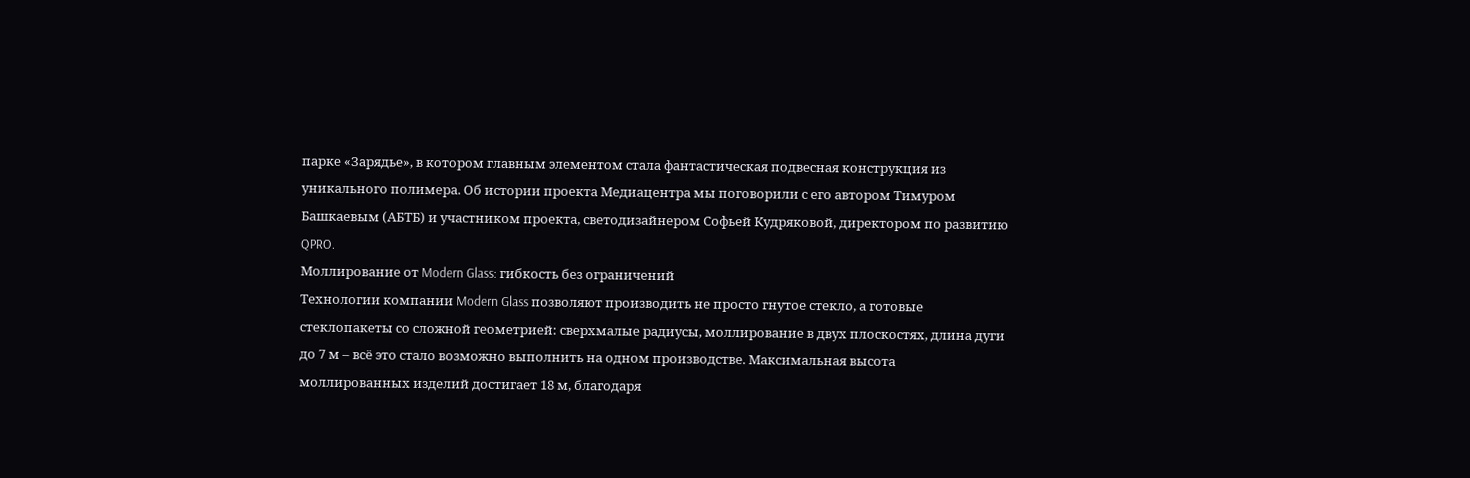парке «Зарядье», в котором главным элементом стала фантастическая подвесная конструкция из уникального полимера. Об истории проекта Медиацентра мы поговорили с его автором Тимуром Башкаевым (АБТБ) и участником проекта, светодизайнером Софьей Кудряковой, директором по развитию QPRO.
Моллирование от Modern Glass: гибкость без ограничений
Технологии компании Modern Glass позволяют производить не просто гнутое стекло, а готовые стеклопакеты со сложной геометрией: сверхмалые радиусы, моллирование в двух плоскостях, длина дуги до 7 м – всё это стало возможно выполнить на одном производстве. Максимальная высота моллированных изделий достигает 18 м, благодаря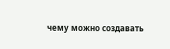чему можно создавать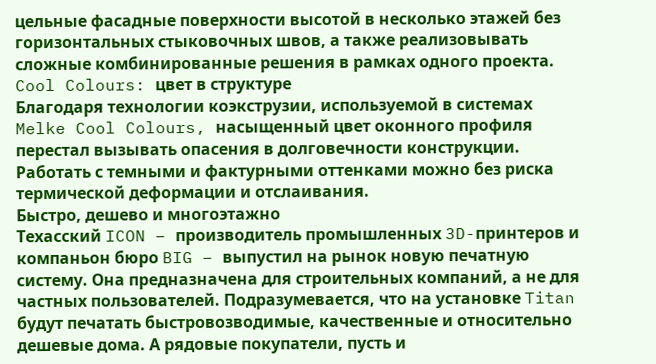цельные фасадные поверхности высотой в несколько этажей без горизонтальных стыковочных швов, а также реализовывать сложные комбинированные решения в рамках одного проекта.
Cool Colours: цвет в структуре
Благодаря технологии коэкструзии, используемой в системах Melke Cool Colours, насыщенный цвет оконного профиля перестал вызывать опасения в долговечности конструкции. Работать с темными и фактурными оттенками можно без риска термической деформации и отслаивания.
Быстро, дешево и многоэтажно
Техасский ICON – производитель промышленных 3D-принтеров и компаньон бюро BIG – выпустил на рынок новую печатную систему. Она предназначена для строительных компаний, а не для частных пользователей. Подразумевается, что на установке Titan будут печатать быстровозводимые, качественные и относительно дешевые дома. А рядовые покупатели, пусть и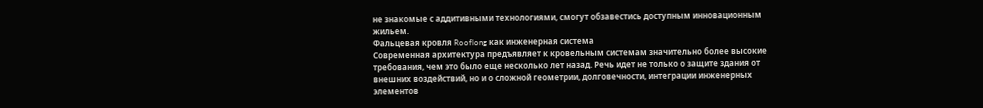не знакомые с аддитивными технологиями, смогут обзавестись доступным инновационным жильем.
Фальцевая кровля Rooflong как инженерная система
Современная архитектура предъявляет к кровельным системам значительно более высокие требования, чем это было еще несколько лет назад. Речь идет не только о защите здания от внешних воздействий, но и о сложной геометрии, долговечности, интеграции инженерных элементов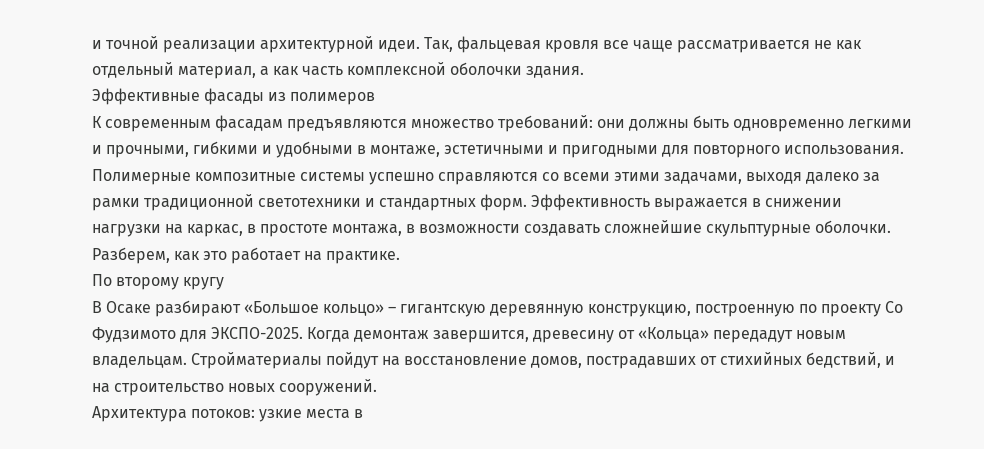и точной реализации архитектурной идеи. Так, фальцевая кровля все чаще рассматривается не как отдельный материал, а как часть комплексной оболочки здания.
Эффективные фасады из полимеров
К современным фасадам предъявляются множество требований: они должны быть одновременно легкими и прочными, гибкими и удобными в монтаже, эстетичными и пригодными для повторного использования. Полимерные композитные системы успешно справляются со всеми этими задачами, выходя далеко за рамки традиционной светотехники и стандартных форм. Эффективность выражается в снижении нагрузки на каркас, в простоте монтажа, в возможности создавать сложнейшие скульптурные оболочки. Разберем, как это работает на практике.
По второму кругу
В Осаке разбирают «Большое кольцо» – гигантскую деревянную конструкцию, построенную по проекту Со Фудзимото для ЭКСПО-2025. Когда демонтаж завершится, древесину от «Кольца» передадут новым владельцам. Стройматериалы пойдут на восстановление домов, пострадавших от стихийных бедствий, и на строительство новых сооружений.
Архитектура потоков: узкие места в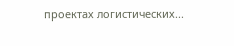проектах логистических...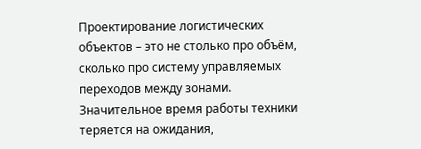Проектирование логистических объектов – это не столько про объём, сколько про систему управляемых переходов между зонами. Значительное время работы техники теряется на ожидания,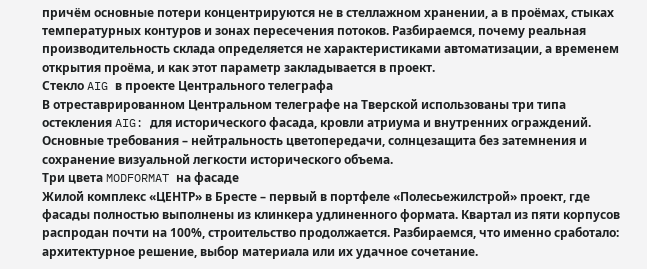причём основные потери концентрируются не в стеллажном хранении, а в проёмах, стыках температурных контуров и зонах пересечения потоков. Разбираемся, почему реальная производительность склада определяется не характеристиками автоматизации, а временем открытия проёма, и как этот параметр закладывается в проект.
Стекло AIG в проекте Центрального телеграфа
В отреставрированном Центральном телеграфе на Тверской использованы три типа остекления AIG: для исторического фасада, кровли атриума и внутренних ограждений. Основные требования – нейтральность цветопередачи, солнцезащита без затемнения и сохранение визуальной легкости исторического объема.
Три цвета MODFORMAT на фасаде
Жилой комплекс «ЦЕНТР» в Бресте – первый в портфеле «Полесьежилстрой» проект, где фасады полностью выполнены из клинкера удлиненного формата. Квартал из пяти корпусов распродан почти на 100%, строительство продолжается. Разбираемся, что именно сработало: архитектурное решение, выбор материала или их удачное сочетание.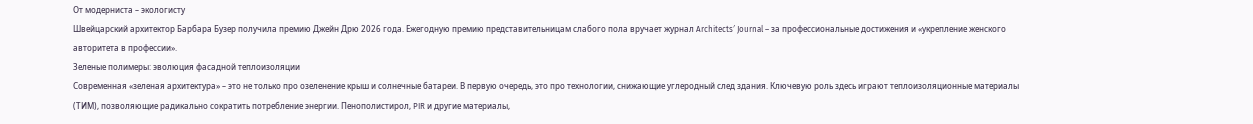От модерниста – экологисту
Швейцарский архитектор Барбара Бузер получила премию Джейн Дрю 2026 года. Ежегодную премию представительницам слабого пола вручает журнал Architects′ Journal – за профессиональные достижения и «укрепление женского авторитета в профессии».
Зеленые полимеры: эволюция фасадной теплоизоляции
Современная «зеленая архитектура» – это не только про озеленение крыш и солнечные батареи. В первую очередь, это про технологии, снижающие углеродный след здания. Ключевую роль здесь играют теплоизоляционные материалы (ТИМ), позволяющие радикально сократить потребление энергии. Пенополистирол, PIR и другие материалы,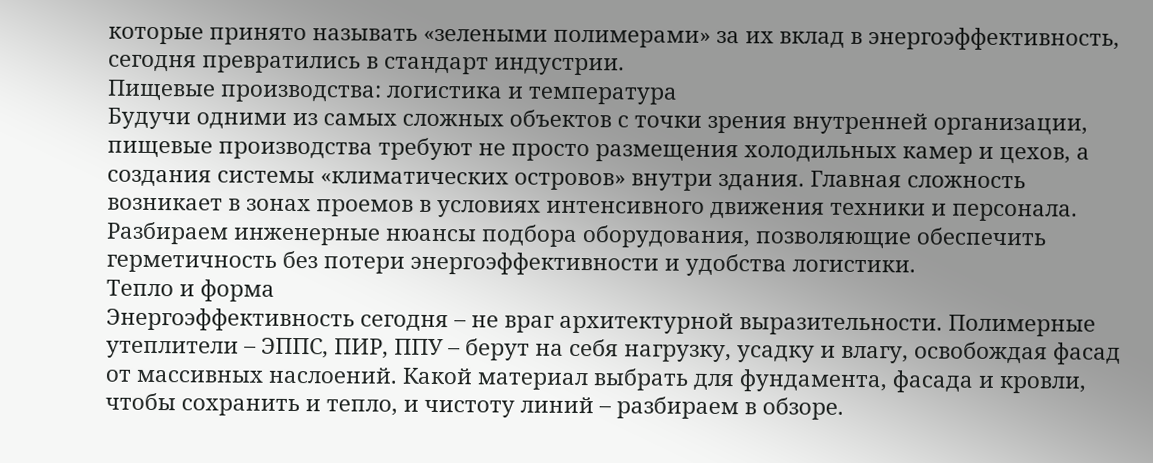которые принято называть «зелеными полимерами» за их вклад в энергоэффективность, сегодня превратились в стандарт индустрии.
Пищевые производства: логистика и температура
Будучи одними из самых сложных объектов с точки зрения внутренней организации, пищевые производства требуют не просто размещения холодильных камер и цехов, а создания системы «климатических островов» внутри здания. Главная сложность возникает в зонах проемов в условиях интенсивного движения техники и персонала. Разбираем инженерные нюансы подбора оборудования, позволяющие обеспечить герметичность без потери энергоэффективности и удобства логистики.
Тепло и форма
Энергоэффективность сегодня – не враг архитектурной выразительности. Полимерные утеплители – ЭППС, ПИР, ППУ – берут на себя нагрузку, усадку и влагу, освобождая фасад от массивных наслоений. Какой материал выбрать для фундамента, фасада и кровли, чтобы сохранить и тепло, и чистоту линий – разбираем в обзоре.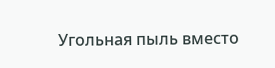Угольная пыль вместо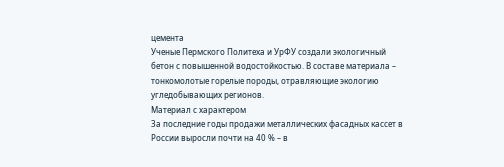цемента
Ученые Пермского Политеха и УрФУ создали экологичный бетон с повышенной водостойкостью. В составе материала – тонкомолотые горелые породы, отравляющие экологию угледобывающих регионов.
Материал с характером
За последние годы продажи металлических фасадных кассет в России выросли почти на 40 % – в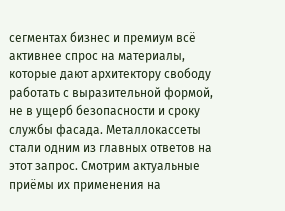сегментах бизнес и премиум всё активнее спрос на материалы, которые дают архитектору свободу работать с выразительной формой, не в ущерб безопасности и сроку службы фасада. Металлокассеты стали одним из главных ответов на этот запрос. Смотрим актуальные приёмы их применения на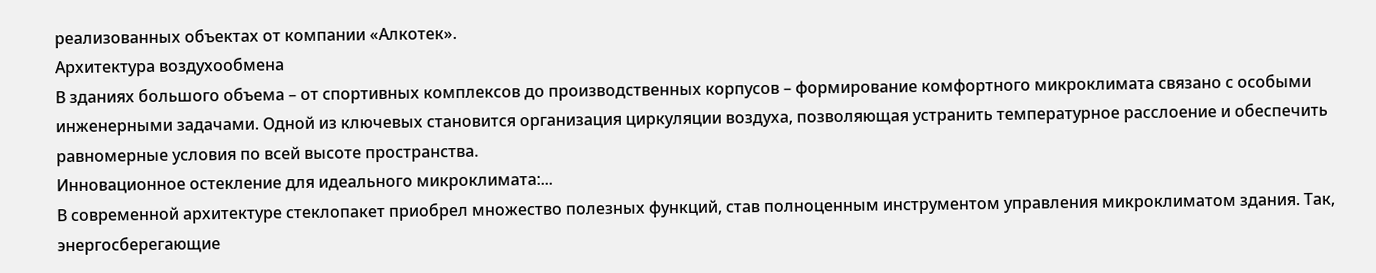реализованных объектах от компании «Алкотек».
Архитектура воздухообмена
В зданиях большого объема – от спортивных комплексов до производственных корпусов – формирование комфортного микроклимата связано с особыми инженерными задачами. Одной из ключевых становится организация циркуляции воздуха, позволяющая устранить температурное расслоение и обеспечить равномерные условия по всей высоте пространства.
Инновационное остекление для идеального микроклимата:...
В современной архитектуре стеклопакет приобрел множество полезных функций, став полноценным инструментом управления микроклиматом здания. Так, энергосберегающие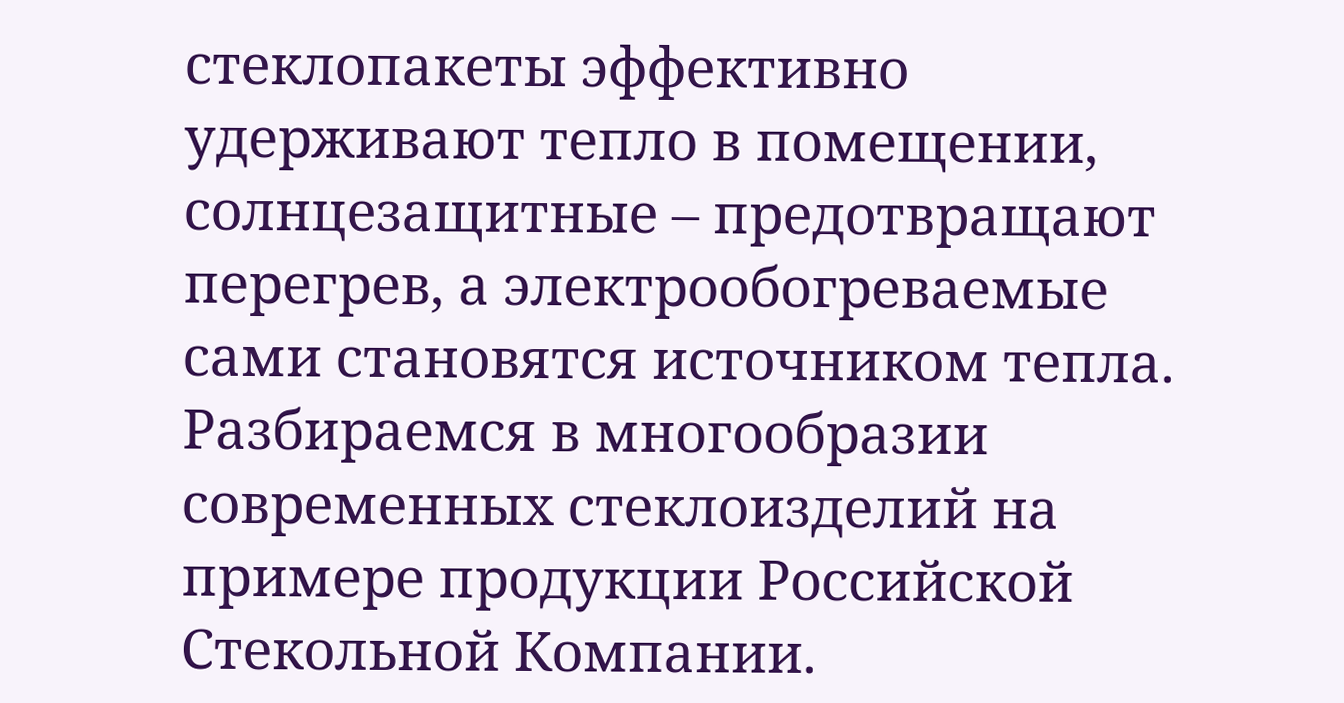стеклопакеты эффективно удерживают тепло в помещении, солнцезащитные – предотвращают перегрев, а электрообогреваемые сами становятся источником тепла. Разбираемся в многообразии современных стеклоизделий на примере продукции Российской Стекольной Компании.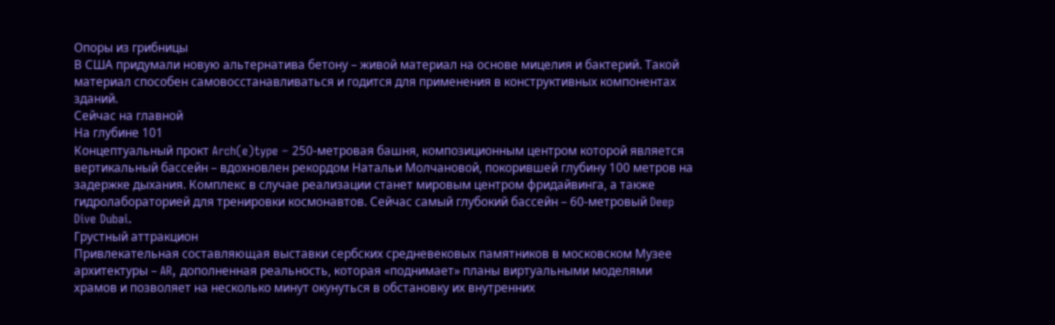Опоры из грибницы
В США придумали новую альтернатива бетону – живой материал на основе мицелия и бактерий. Такой материал способен самовосстанавливаться и годится для применения в конструктивных компонентах зданий.
Сейчас на главной
На глубине 101
Концептуальный прокт Arch(e)type – 250-метровая башня, композиционным центром которой является вертикальный бассейн – вдохновлен рекордом Натальи Молчановой, покорившей глубину 100 метров на задержке дыхания. Комплекс в случае реализации станет мировым центром фридайвинга, а также гидролабораторией для тренировки космонавтов. Сейчас самый глубокий бассейн – 60-метровый Deep Dive Dubai.
Грустный аттракцион
Привлекательная составляющая выставки сербских средневековых памятников в московском Музее архитектуры – AR, дополненная реальность, которая «поднимает» планы виртуальными моделями храмов и позволяет на несколько минут окунуться в обстановку их внутренних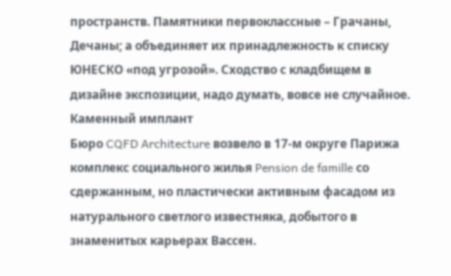пространств. Памятники первоклассные – Грачаны, Дечаны; а объединяет их принадлежность к списку ЮНЕСКО «под угрозой». Сходство с кладбищем в дизайне экспозиции, надо думать, вовсе не случайное.
Каменный имплант
Бюро CQFD Architecture возвело в 17-м округе Парижа комплекс социального жилья Pension de famille со сдержанным, но пластически активным фасадом из натурального светлого известняка, добытого в знаменитых карьерах Вассен.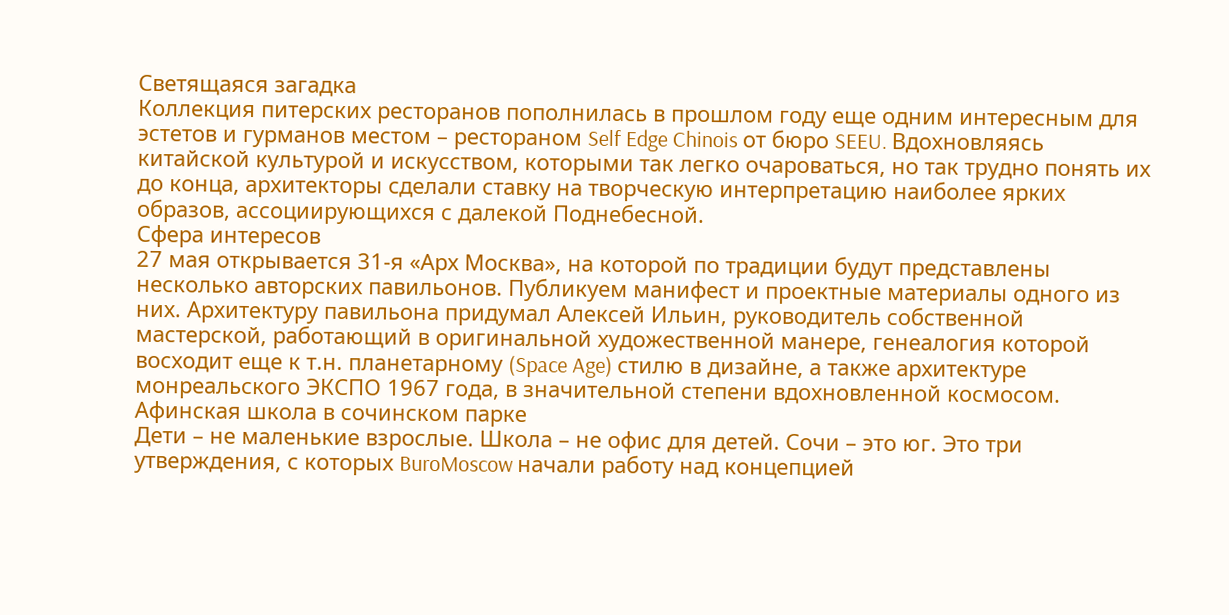Светящаяся загадка
Коллекция питерских ресторанов пополнилась в прошлом году еще одним интересным для эстетов и гурманов местом – рестораном Self Edge Chinois от бюро SEEU. Вдохновляясь китайской культурой и искусством, которыми так легко очароваться, но так трудно понять их до конца, архитекторы сделали ставку на творческую интерпретацию наиболее ярких образов, ассоциирующихся с далекой Поднебесной.
Сфера интересов
27 мая открывается 31-я «Арх Москва», на которой по традиции будут представлены несколько авторских павильонов. Публикуем манифест и проектные материалы одного из них. Архитектуру павильона придумал Алексей Ильин, руководитель собственной мастерской, работающий в оригинальной художественной манере, генеалогия которой восходит еще к т.н. планетарному (Space Age) стилю в дизайне, а также архитектуре монреальского ЭКСПО 1967 года, в значительной степени вдохновленной космосом.
Афинская школа в сочинском парке
Дети – не маленькие взрослые. Школа – не офис для детей. Сочи – это юг. Это три утверждения, с которых BuroMoscow начали работу над концепцией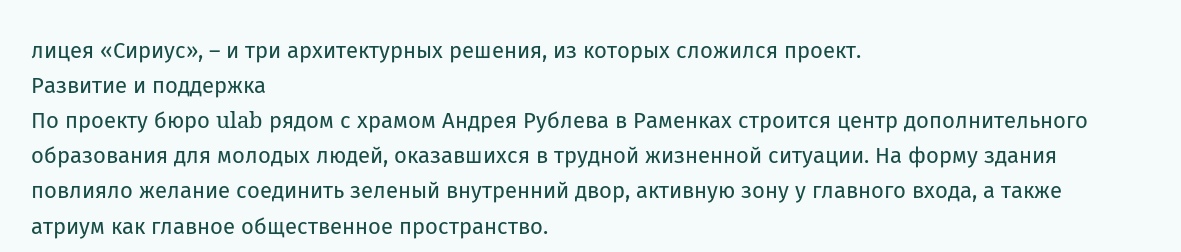лицея «Сириус», – и три архитектурных решения, из которых сложился проект.
Развитие и поддержка
По проекту бюро ulab рядом с храмом Андрея Рублева в Раменках строится центр дополнительного образования для молодых людей, оказавшихся в трудной жизненной ситуации. На форму здания повлияло желание соединить зеленый внутренний двор, активную зону у главного входа, а также атриум как главное общественное пространство.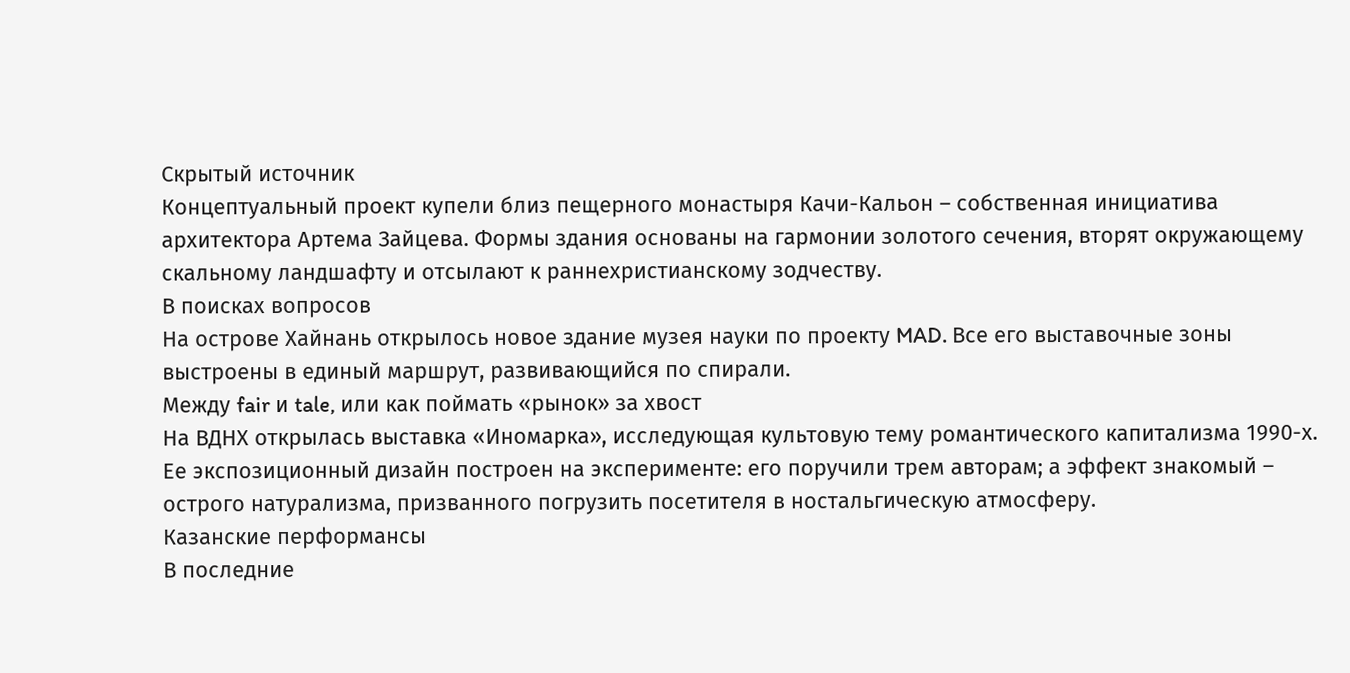Скрытый источник
Концептуальный проект купели близ пещерного монастыря Качи-Кальон – собственная инициатива архитектора Артема Зайцева. Формы здания основаны на гармонии золотого сечения, вторят окружающему скальному ландшафту и отсылают к раннехристианскому зодчеству.
В поисках вопросов
На острове Хайнань открылось новое здание музея науки по проекту MAD. Все его выставочные зоны выстроены в единый маршрут, развивающийся по спирали.
Между fair и tale, или как поймать «рынок» за хвост
На ВДНХ открылась выставка «Иномарка», исследующая культовую тему романтического капитализма 1990-х. Ее экспозиционный дизайн построен на эксперименте: его поручили трем авторам; а эффект знакомый – острого натурализма, призванного погрузить посетителя в ностальгическую атмосферу.
Казанские перформансы
В последние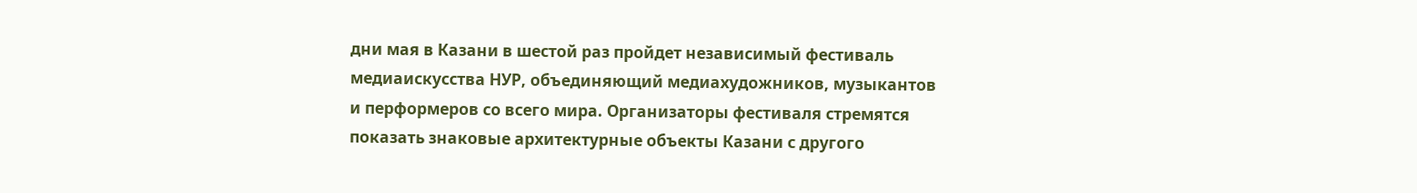дни мая в Казани в шестой раз пройдет независимый фестиваль медиаискусства НУР, объединяющий медиахудожников, музыкантов и перформеров со всего мира. Организаторы фестиваля стремятся показать знаковые архитектурные объекты Казани с другого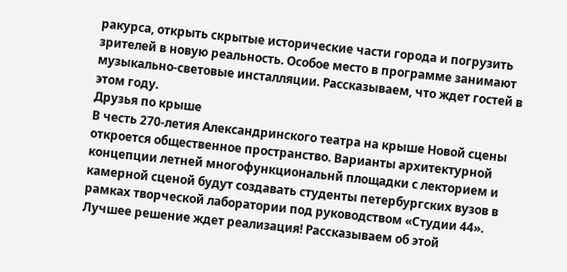ракурса, открыть скрытые исторические части города и погрузить зрителей в новую реальность. Особое место в программе занимают музыкально-световые инсталляции. Рассказываем, что ждет гостей в этом году.
Друзья по крыше
В честь 270-летия Александринского театра на крыше Новой сцены откроется общественное пространство. Варианты архитектурной концепции летней многофункциональнй площадки с лекторием и камерной сценой будут создавать студенты петербургских вузов в рамках творческой лаборатории под руководством «Студии 44». Лучшее решение ждет реализация! Рассказываем об этой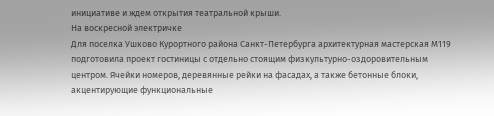инициативе и ждем открытия театральной крыши.
На воскресной электричке
Для поселка Ушково Курортного района Санкт-Петербурга архитектурная мастерская М119 подготовила проект гостиницы с отдельно стоящим физкультурно-оздоровительным центром. Ячейки номеров, деревянные рейки на фасадах, а также бетонные блоки, акцентирующие функциональные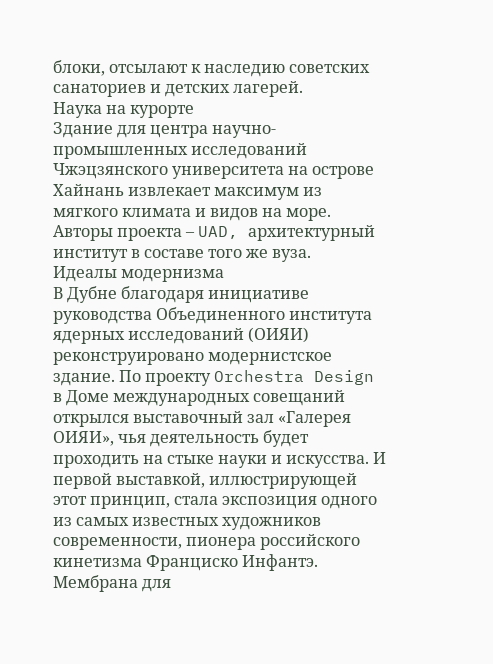блоки, отсылают к наследию советских санаториев и детских лагерей.
Наука на курорте
Здание для центра научно-промышленных исследований Чжэцзянского университета на острове Хайнань извлекает максимум из мягкого климата и видов на море. Авторы проекта – UAD, архитектурный институт в составе того же вуза.
Идеалы модернизма
В Дубне благодаря инициативе руководства Объединенного института ядерных исследований (ОИЯИ) реконструировано модернистское здание. По проекту Orchestra Design в Доме международных совещаний открылся выставочный зал «Галерея ОИЯИ», чья деятельность будет проходить на стыке науки и искусства. И первой выставкой, иллюстрирующей этот принцип, стала экспозиция одного из самых известных художников современности, пионера российского кинетизма Франциско Инфантэ.
Мембрана для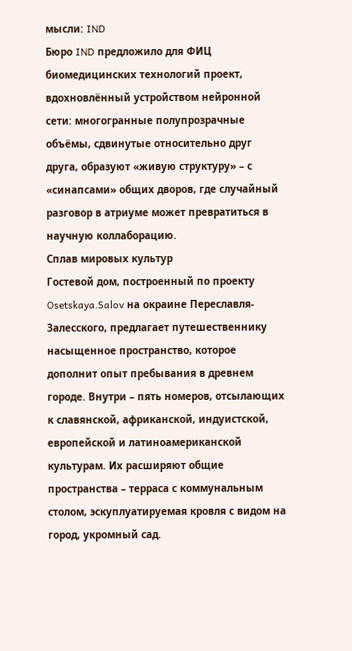мысли: IND
Бюро IND предложило для ФИЦ биомедицинских технологий проект, вдохновлённый устройством нейронной сети: многогранные полупрозрачные объёмы, сдвинутые относительно друг друга, образуют «живую структуру» – с «синапсами» общих дворов, где случайный разговор в атриуме может превратиться в научную коллаборацию.
Сплав мировых культур
Гостевой дом, построенный по проекту Osetskaya.Salov на окраине Переславля-Залесского, предлагает путешественнику насыщенное пространство, которое дополнит опыт пребывания в древнем городе. Внутри – пять номеров, отсылающих к славянской, африканской, индуистской, европейской и латиноамериканской культурам. Их расширяют общие пространства – терраса с коммунальным столом, эскуплуатируемая кровля с видом на город, укромный сад.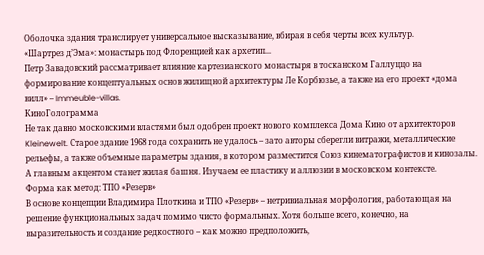Оболочка здания транслирует универсальное высказывание, вбирая в себя черты всех культур.
«Шартрез д’Эма»: монастырь под Флоренцией как архетип...
Петр Завадовский рассматривает влияние картезианского монастыря в тосканском Галлуццо на формирование концептуальных основ жилищной архитектуры Ле Корбюзье, а также на его проект «дома вилл» – Immeuble-villas.
КиноГолограмма
Не так давно московскими властями был одобрен проект нового комплекса Дома Кино от архитекторов Kleinewelt. Старое здание 1968 года сохранить не удалось – зато авторы сберегли витражи, металлические рельефы, а также объемные параметры здания, в котором разместится Союз кинематографистов и кинозалы. А главным акцентом станет жилая башня. Изучаем ее пластику и аллюзии в московском контексте.
Форма как метод: ТПО «Резерв»
В основе концепции Владимира Плоткина и ТПО «Резерв» – нетривиальная морфология, работающая на решение функциональных задач помимо чисто формальных. Хотя больше всего, конечно, на выразительность и создание редкостного – как можно предположить,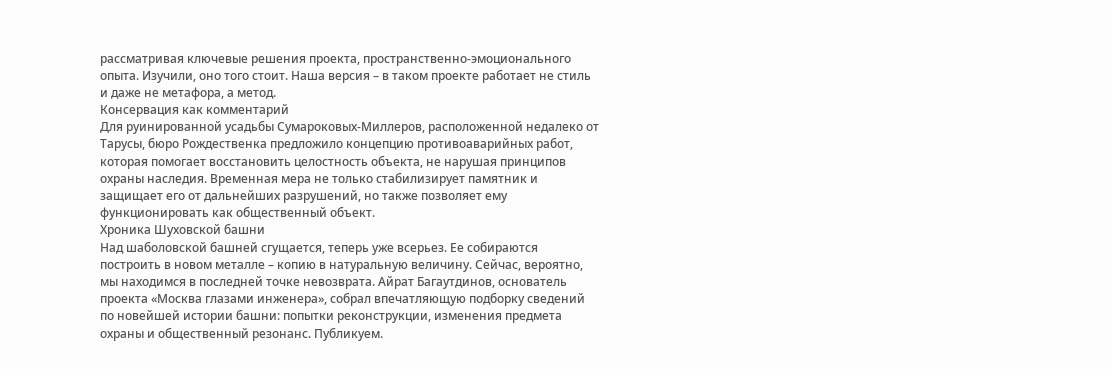рассматривая ключевые решения проекта, пространственно-эмоционального опыта. Изучили, оно того стоит. Наша версия – в таком проекте работает не стиль и даже не метафора, а метод.
Консервация как комментарий
Для руинированной усадьбы Сумароковых-Миллеров, расположенной недалеко от Тарусы, бюро Рождественка предложило концепцию противоаварийных работ, которая помогает восстановить целостность объекта, не нарушая принципов охраны наследия. Временная мера не только стабилизирует памятник и защищает его от дальнейших разрушений, но также позволяет ему функционировать как общественный объект.
Хроника Шуховской башни
Над шаболовской башней сгущается, теперь уже всерьез. Ее собираются построить в новом металле – копию в натуральную величину. Сейчас, вероятно, мы находимся в последней точке невозврата. Айрат Багаутдинов, основатель проекта «Москва глазами инженера», собрал впечатляющую подборку сведений по новейшей истории башни: попытки реконструкции, изменения предмета охраны и общественный резонанс. Публикуем.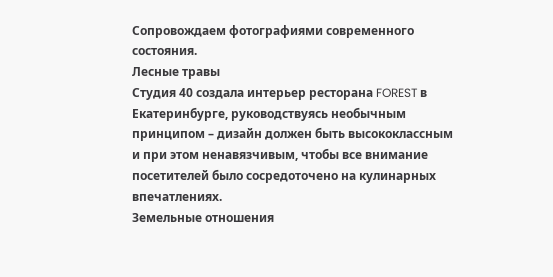Сопровождаем фотографиями современного состояния.
Лесные травы
Студия 40 создала интерьер ресторана FOREST в Екатеринбурге, руководствуясь необычным принципом – дизайн должен быть высококлассным и при этом ненавязчивым, чтобы все внимание посетителей было сосредоточено на кулинарных впечатлениях.
Земельные отношения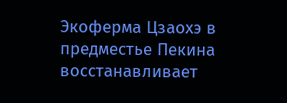Экоферма Цзаохэ в предместье Пекина восстанавливает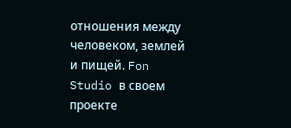отношения между человеком, землей и пищей. Fon Studio в своем проекте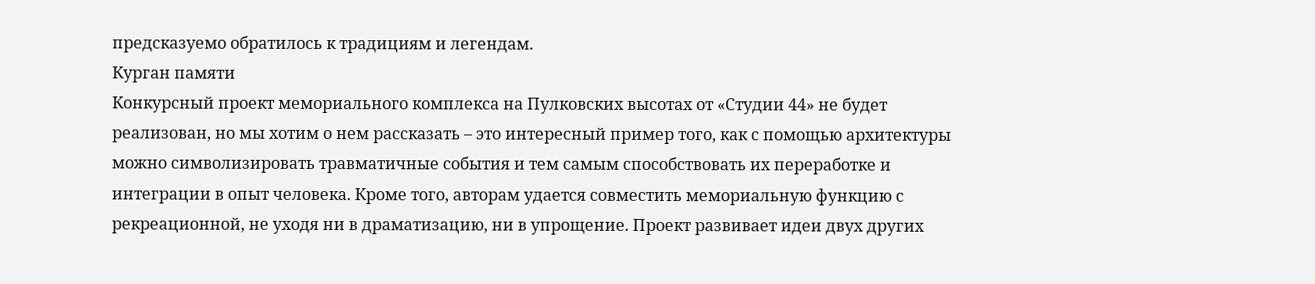предсказуемо обратилось к традициям и легендам.
Курган памяти
Конкурсный проект мемориального комплекса на Пулковских высотах от «Студии 44» не будет реализован, но мы хотим о нем рассказать – это интересный пример того, как с помощью архитектуры можно символизировать травматичные события и тем самым способствовать их переработке и интеграции в опыт человека. Кроме того, авторам удается совместить мемориальную функцию с рекреационной, не уходя ни в драматизацию, ни в упрощение. Проект развивает идеи двух других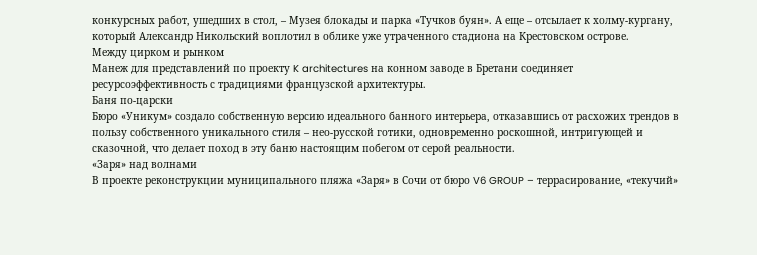конкурсных работ, ушедших в стол, – Музея блокады и парка «Тучков буян». А еще – отсылает к холму-кургану, который Александр Никольский воплотил в облике уже утраченного стадиона на Крестовском острове.
Между цирком и рынком
Манеж для представлений по проекту K architectures на конном заводе в Бретани соединяет ресурсоэффективность с традициями французской архитектуры.
Баня по-царски
Бюро «Уникум» создало собственную версию идеального банного интерьера, отказавшись от расхожих трендов в пользу собственного уникального стиля – нео-русской готики, одновременно роскошной, интригующей и сказочной, что делает поход в эту баню настоящим побегом от серой реальности.
«Заря» над волнами
В проекте реконструкции муниципального пляжа «Заря» в Сочи от бюро V6 GROUP – террасирование, «текучий»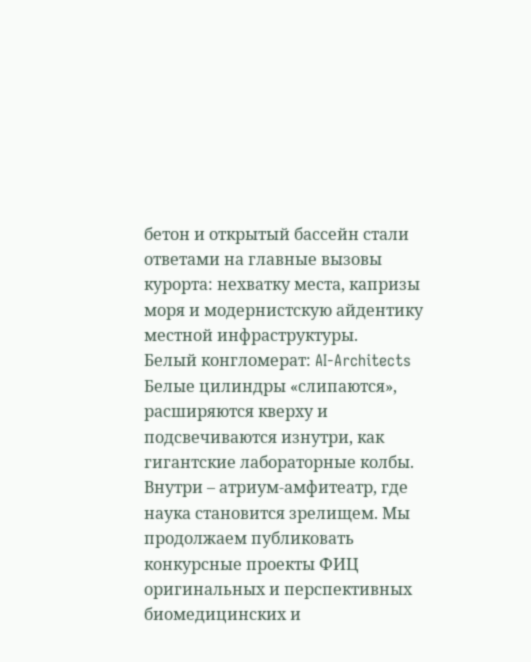бетон и открытый бассейн стали ответами на главные вызовы курорта: нехватку места, капризы моря и модернистскую айдентику местной инфраструктуры.
Белый конгломерат: AI-Architects
Белые цилиндры «слипаются», расширяются кверху и подсвечиваются изнутри, как гигантские лабораторные колбы. Внутри – атриум-амфитеатр, где наука становится зрелищем. Мы продолжаем публиковать конкурсные проекты ФИЦ оригинальных и перспективных биомедицинских и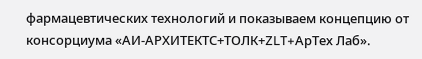фармацевтических технологий и показываем концепцию от консорциума «АИ-АРХИТЕКТС+ТОЛК+ZLT+АрТех Лаб».